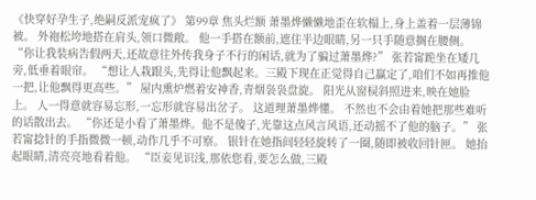《快穿好孕生子,绝嗣反派宠疯了》 第99章 焦头烂额 萧墨烨懒懒地歪在软榻上,身上盖着一层薄锦被。 外袍松垮地搭在肩头,领口微敞。 他一手搭在额前,遮住半边眼睛,另一只手随意搁在腰侧。 “你让我装病告假两天,还故意往外传我身子不行的闲话,就为了骗过萧墨烨?” 张若甯跪坐在矮几旁,低垂着眼帘。 “想让人栽跟头,先得让他飘起来。三殿下现在正觉得自己赢定了,咱们不如再推他一把,让他飘得更高些。” 屋内熏炉燃着安神香,青烟袅袅盘旋。 阳光从窗棂斜照进来,映在她脸上。 人一得意就容易忘形,一忘形就容易出岔子。 这道理萧墨烨懂。 不然也不会由着她把那些难听的话散出去。 “你还是小看了萧墨烨。他不是傻子,光靠这点风言风语,还动摇不了他的脑子。” 张若甯捻针的手指微微一顿,动作几乎不可察。 银针在她指间轻轻旋转了一圈,随即被收回针匣。 她抬起眼睛,清亮亮地看着他。 “臣妾见识浅,那依您看,要怎么做,三殿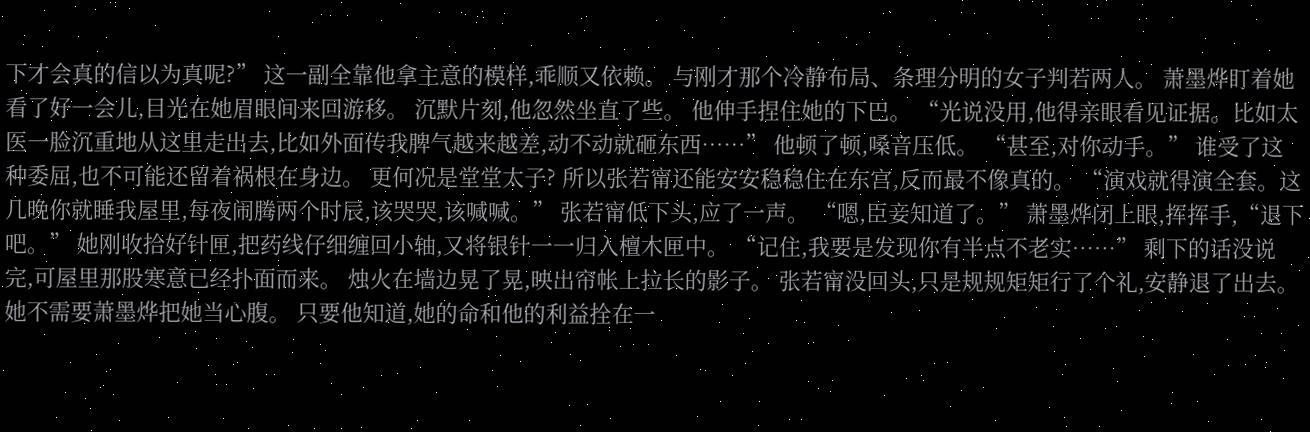下才会真的信以为真呢?” 这一副全靠他拿主意的模样,乖顺又依赖。 与刚才那个冷静布局、条理分明的女子判若两人。 萧墨烨盯着她看了好一会儿,目光在她眉眼间来回游移。 沉默片刻,他忽然坐直了些。 他伸手捏住她的下巴。 “光说没用,他得亲眼看见证据。比如太医一脸沉重地从这里走出去,比如外面传我脾气越来越差,动不动就砸东西……” 他顿了顿,嗓音压低。 “甚至,对你动手。” 谁受了这种委屈,也不可能还留着祸根在身边。 更何况是堂堂太子? 所以张若甯还能安安稳稳住在东宫,反而最不像真的。 “演戏就得演全套。这几晚你就睡我屋里,每夜闹腾两个时辰,该哭哭,该喊喊。” 张若甯低下头,应了一声。 “嗯,臣妾知道了。” 萧墨烨闭上眼,挥挥手,“退下吧。” 她刚收拾好针匣,把药线仔细缠回小轴,又将银针一一归入檀木匣中。 “记住,我要是发现你有半点不老实……” 剩下的话没说完,可屋里那股寒意已经扑面而来。 烛火在墙边晃了晃,映出帘帐上拉长的影子。 张若甯没回头,只是规规矩矩行了个礼,安静退了出去。 她不需要萧墨烨把她当心腹。 只要他知道,她的命和他的利益拴在一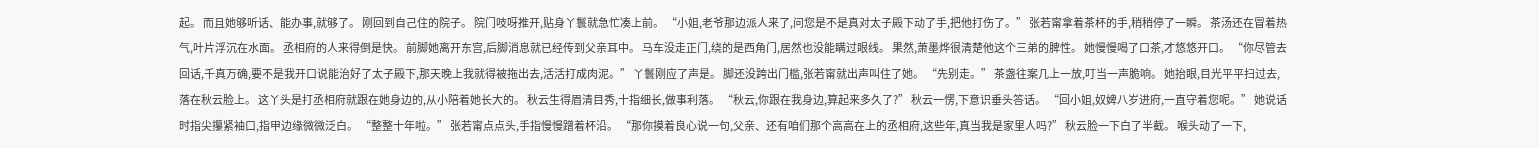起。 而且她够听话、能办事,就够了。 刚回到自己住的院子。 院门吱呀推开,贴身丫鬟就急忙凑上前。 “小姐,老爷那边派人来了,问您是不是真对太子殿下动了手,把他打伤了。” 张若甯拿着茶杯的手,稍稍停了一瞬。 茶汤还在冒着热气,叶片浮沉在水面。 丞相府的人来得倒是快。 前脚她离开东宫,后脚消息就已经传到父亲耳中。 马车没走正门,绕的是西角门,居然也没能瞒过眼线。 果然,萧墨烨很清楚他这个三弟的脾性。 她慢慢喝了口茶,才悠悠开口。 “你尽管去回话,千真万确,要不是我开口说能治好了太子殿下,那天晚上我就得被拖出去,活活打成肉泥。” 丫鬟刚应了声是。 脚还没跨出门槛,张若甯就出声叫住了她。 “先别走。” 茶盏往案几上一放,叮当一声脆响。 她抬眼,目光平平扫过去,落在秋云脸上。 这丫头是打丞相府就跟在她身边的,从小陪着她长大的。 秋云生得眉清目秀,十指细长,做事利落。 “秋云,你跟在我身边,算起来多久了?” 秋云一愣,下意识垂头答话。 “回小姐,奴婢八岁进府,一直守着您呢。” 她说话时指尖攥紧袖口,指甲边缘微微泛白。 “整整十年啦。” 张若甯点点头,手指慢慢蹭着杯沿。 “那你摸着良心说一句,父亲、还有咱们那个高高在上的丞相府,这些年,真当我是家里人吗?” 秋云脸一下白了半截。 喉头动了一下,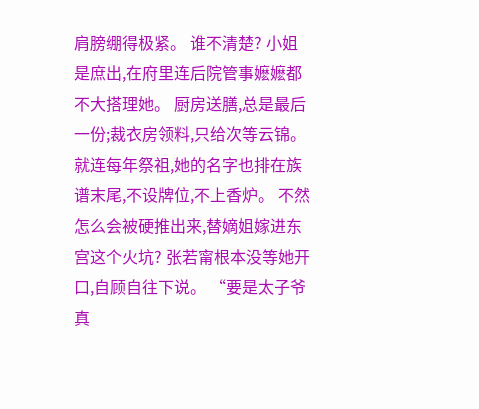肩膀绷得极紧。 谁不清楚? 小姐是庶出,在府里连后院管事嬷嬷都不大搭理她。 厨房送膳,总是最后一份;裁衣房领料,只给次等云锦。 就连每年祭祖,她的名字也排在族谱末尾,不设牌位,不上香炉。 不然怎么会被硬推出来,替嫡姐嫁进东宫这个火坑? 张若甯根本没等她开口,自顾自往下说。 “要是太子爷真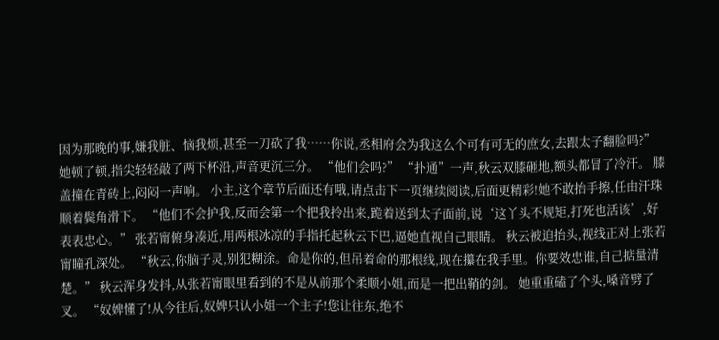因为那晚的事,嫌我脏、恼我烦,甚至一刀砍了我……你说,丞相府会为我这么个可有可无的庶女,去跟太子翻脸吗?” 她顿了顿,指尖轻轻敲了两下杯沿,声音更沉三分。 “他们会吗?” “扑通”一声,秋云双膝砸地,额头都冒了冷汗。 膝盖撞在青砖上,闷闷一声响。 小主,这个章节后面还有哦,请点击下一页继续阅读,后面更精彩!她不敢抬手擦,任由汗珠顺着鬓角滑下。 “他们不会护我,反而会第一个把我拎出来,跪着送到太子面前,说‘这丫头不规矩,打死也活该’,好表表忠心。” 张若甯俯身凑近,用两根冰凉的手指托起秋云下巴,逼她直视自己眼睛。 秋云被迫抬头,视线正对上张若甯瞳孔深处。 “秋云,你脑子灵,别犯糊涂。命是你的,但吊着命的那根线,现在攥在我手里。你要效忠谁,自己掂量清楚。” 秋云浑身发抖,从张若甯眼里看到的不是从前那个柔顺小姐,而是一把出鞘的剑。 她重重磕了个头,嗓音劈了叉。 “奴婢懂了!从今往后,奴婢只认小姐一个主子!您让往东,绝不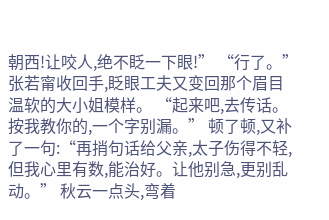朝西!让咬人,绝不眨一下眼!” “行了。” 张若甯收回手,眨眼工夫又变回那个眉目温软的大小姐模样。 “起来吧,去传话。按我教你的,一个字别漏。” 顿了顿,又补了一句:“再捎句话给父亲,太子伤得不轻,但我心里有数,能治好。让他别急,更别乱动。” 秋云一点头,弯着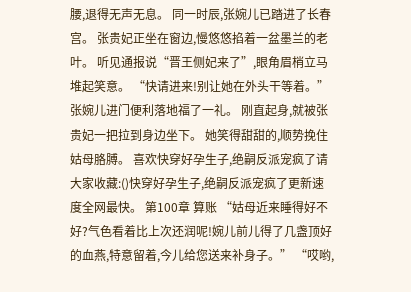腰,退得无声无息。 同一时辰,张婉儿已踏进了长春宫。 张贵妃正坐在窗边,慢悠悠掐着一盆墨兰的老叶。 听见通报说“晋王侧妃来了”,眼角眉梢立马堆起笑意。 “快请进来!别让她在外头干等着。” 张婉儿进门便利落地福了一礼。 刚直起身,就被张贵妃一把拉到身边坐下。 她笑得甜甜的,顺势挽住姑母胳膊。 喜欢快穿好孕生子,绝嗣反派宠疯了请大家收藏:()快穿好孕生子,绝嗣反派宠疯了更新速度全网最快。 第100章 算账 “姑母近来睡得好不好?气色看着比上次还润呢!婉儿前儿得了几盏顶好的血燕,特意留着,今儿给您送来补身子。” “哎哟,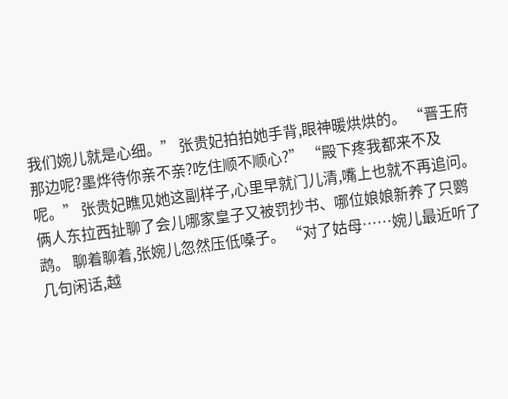我们婉儿就是心细。” 张贵妃拍拍她手背,眼神暖烘烘的。 “晋王府那边呢?墨烨待你亲不亲?吃住顺不顺心?” “殿下疼我都来不及呢。” 张贵妃瞧见她这副样子,心里早就门儿清,嘴上也就不再追问。 俩人东拉西扯聊了会儿哪家皇子又被罚抄书、哪位娘娘新养了只鹦鹉。 聊着聊着,张婉儿忽然压低嗓子。 “对了姑母……婉儿最近听了几句闲话,越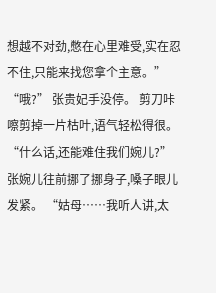想越不对劲,憋在心里难受,实在忍不住,只能来找您拿个主意。” “哦?” 张贵妃手没停。 剪刀咔嚓剪掉一片枯叶,语气轻松得很。 “什么话,还能难住我们婉儿?” 张婉儿往前挪了挪身子,嗓子眼儿发紧。 “姑母……我听人讲,太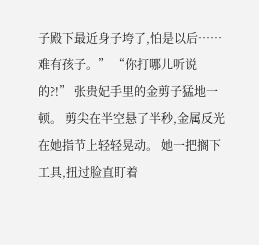子殿下最近身子垮了,怕是以后……难有孩子。” “你打哪儿听说的?!” 张贵妃手里的金剪子猛地一顿。 剪尖在半空悬了半秒,金属反光在她指节上轻轻晃动。 她一把搁下工具,扭过脸直盯着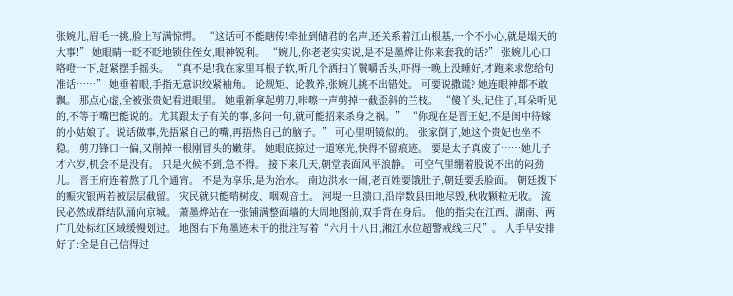张婉儿,眉毛一挑,脸上写满惊愕。 “这话可不能瞎传!牵扯到储君的名声,还关系着江山根基,一个不小心,就是塌天的大事!” 她眼睛一眨不眨地锁住侄女,眼神锐利。 “婉儿,你老老实实说,是不是墨烨让你来套我的话?” 张婉儿心口咯噔一下,赶紧摆手摇头。 “真不是!我在家里耳根子软,听几个洒扫丫鬟嚼舌头,吓得一晚上没睡好,才跑来求您给句准话……” 她垂着眼,手指无意识绞紧袖角。 论规矩、论教养,张婉儿挑不出错处。 可要说撒谎? 她连眼神都不敢飘。 那点心虚,全被张贵妃看进眼里。 她重新拿起剪刀,咔嚓一声剪掉一截歪斜的兰枝。 “傻丫头,记住了,耳朵听见的,不等于嘴巴能说的。尤其跟太子有关的事,多问一句,就可能招来杀身之祸。” “你现在是晋王妃,不是闺中待嫁的小姑娘了。说话做事,先捂紧自己的嘴,再捂热自己的脑子。” 可心里明镜似的。 张家倒了,她这个贵妃也坐不稳。 剪刀锋口一偏,又削掉一根刚冒头的嫩芽。 她眼底掠过一道寒光,快得不留痕迹。 要是太子真废了……她儿子才六岁,机会不是没有。 只是火候不到,急不得。 接下来几天,朝堂表面风平浪静。 可空气里绷着股说不出的闷劲儿。 晋王府连着熬了几个通宵。 不是为享乐,是为治水。 南边洪水一闹,老百姓要饿肚子,朝廷要丢脸面。 朝廷拨下的赈灾银两若被层层截留。 灾民就只能啃树皮、咽观音土。 河堤一旦溃口,沿岸数县田地尽毁,秋收颗粒无收。 流民必然成群结队涌向京城。 萧墨烨站在一张铺满整面墙的大周地图前,双手背在身后。 他的指尖在江西、湖南、两广几处标红区域缓慢划过。 地图右下角墨迹未干的批注写着“六月十八日,湘江水位超警戒线三尺”。 人手早安排好了:全是自己信得过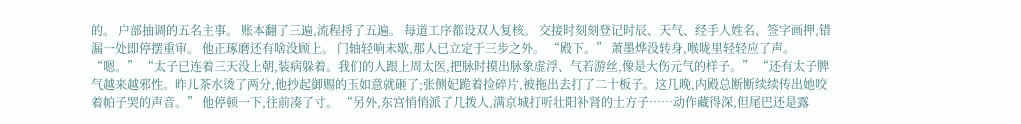的。 户部抽调的五名主事。 账本翻了三遍,流程捋了五遍。 每道工序都设双人复核。 交接时刻刻登记时辰、天气、经手人姓名、签字画押,错漏一处即停摆重审。 他正琢磨还有啥没顾上。 门轴轻响未歇,那人已立定于三步之外。 “殿下。” 萧墨烨没转身,喉咙里轻轻应了声。 “嗯。” “太子已连着三天没上朝,装病躲着。我们的人跟上周太医,把脉时摸出脉象虚浮、气若游丝,像是大伤元气的样子。” “还有太子脾气越来越邪性。昨儿茶水烫了两分,他抄起御赐的玉如意就砸了;张侧妃跪着捡碎片,被拖出去打了二十板子。这几晚,内殿总断断续续传出她咬着帕子哭的声音。” 他停顿一下,往前凑了寸。 “另外,东宫悄悄派了几拨人,满京城打听壮阳补肾的土方子……动作藏得深,但尾巴还是露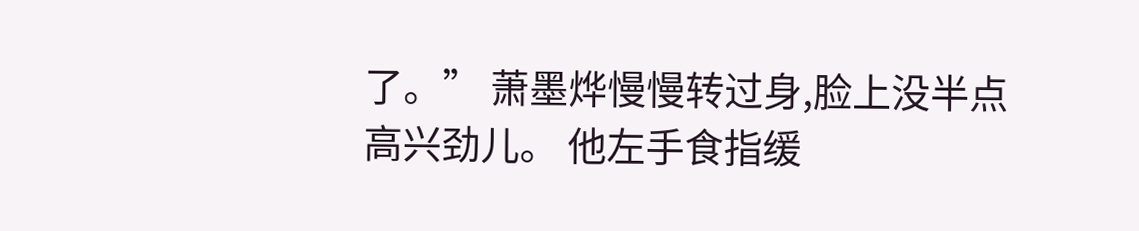了。” 萧墨烨慢慢转过身,脸上没半点高兴劲儿。 他左手食指缓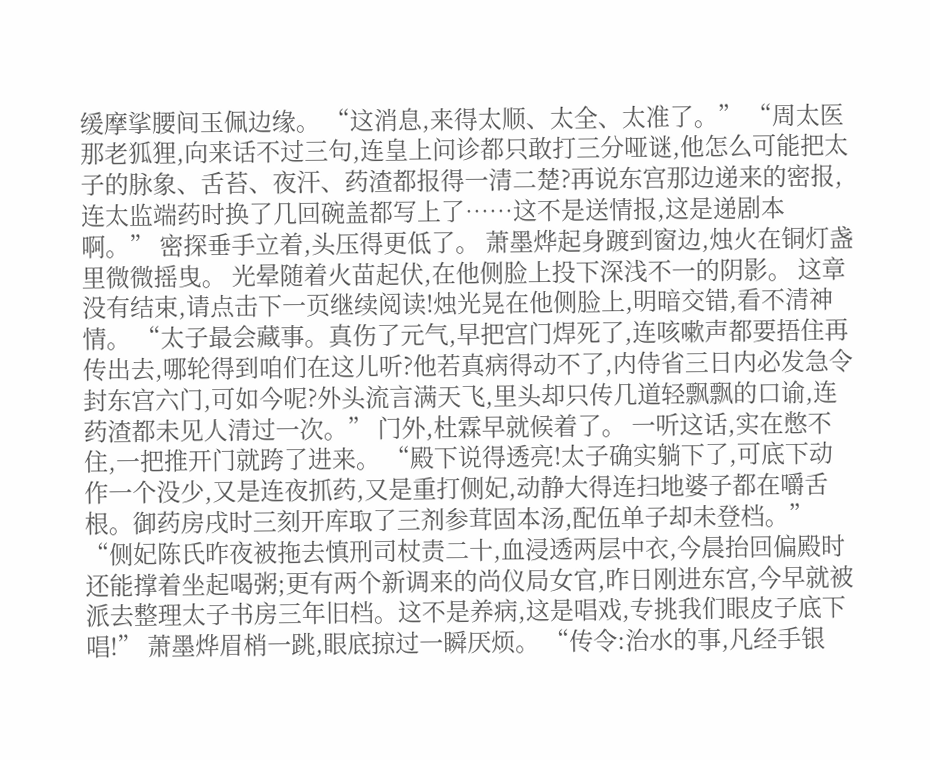缓摩挲腰间玉佩边缘。 “这消息,来得太顺、太全、太准了。” “周太医那老狐狸,向来话不过三句,连皇上问诊都只敢打三分哑谜,他怎么可能把太子的脉象、舌苔、夜汗、药渣都报得一清二楚?再说东宫那边递来的密报,连太监端药时换了几回碗盖都写上了……这不是送情报,这是递剧本啊。” 密探垂手立着,头压得更低了。 萧墨烨起身踱到窗边,烛火在铜灯盏里微微摇曳。 光晕随着火苗起伏,在他侧脸上投下深浅不一的阴影。 这章没有结束,请点击下一页继续阅读!烛光晃在他侧脸上,明暗交错,看不清神情。 “太子最会藏事。真伤了元气,早把宫门焊死了,连咳嗽声都要捂住再传出去,哪轮得到咱们在这儿听?他若真病得动不了,内侍省三日内必发急令封东宫六门,可如今呢?外头流言满天飞,里头却只传几道轻飘飘的口谕,连药渣都未见人清过一次。” 门外,杜霖早就候着了。 一听这话,实在憋不住,一把推开门就跨了进来。 “殿下说得透亮!太子确实躺下了,可底下动作一个没少,又是连夜抓药,又是重打侧妃,动静大得连扫地婆子都在嚼舌根。御药房戌时三刻开库取了三剂参茸固本汤,配伍单子却未登档。” “侧妃陈氏昨夜被拖去慎刑司杖责二十,血浸透两层中衣,今晨抬回偏殿时还能撑着坐起喝粥;更有两个新调来的尚仪局女官,昨日刚进东宫,今早就被派去整理太子书房三年旧档。这不是养病,这是唱戏,专挑我们眼皮子底下唱!” 萧墨烨眉梢一跳,眼底掠过一瞬厌烦。 “传令:治水的事,凡经手银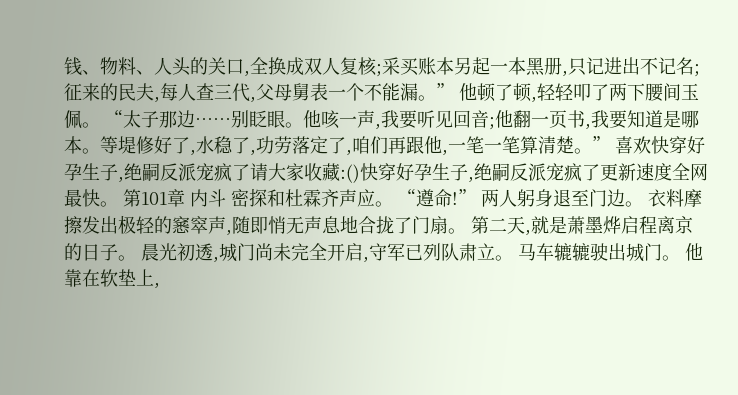钱、物料、人头的关口,全换成双人复核;采买账本另起一本黑册,只记进出不记名;征来的民夫,每人查三代,父母舅表一个不能漏。” 他顿了顿,轻轻叩了两下腰间玉佩。 “太子那边……别眨眼。他咳一声,我要听见回音;他翻一页书,我要知道是哪本。等堤修好了,水稳了,功劳落定了,咱们再跟他,一笔一笔算清楚。” 喜欢快穿好孕生子,绝嗣反派宠疯了请大家收藏:()快穿好孕生子,绝嗣反派宠疯了更新速度全网最快。 第101章 内斗 密探和杜霖齐声应。 “遵命!” 两人躬身退至门边。 衣料摩擦发出极轻的窸窣声,随即悄无声息地合拢了门扇。 第二天,就是萧墨烨启程离京的日子。 晨光初透,城门尚未完全开启,守军已列队肃立。 马车辘辘驶出城门。 他靠在软垫上,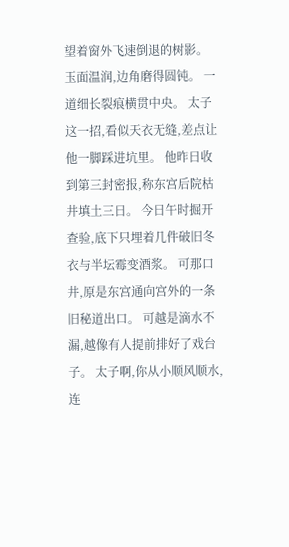望着窗外飞速倒退的树影。 玉面温润,边角磨得圆钝。 一道细长裂痕横贯中央。 太子这一招,看似天衣无缝,差点让他一脚踩进坑里。 他昨日收到第三封密报,称东宫后院枯井填土三日。 今日午时掘开查验,底下只埋着几件破旧冬衣与半坛霉变酒浆。 可那口井,原是东宫通向宫外的一条旧秘道出口。 可越是滴水不漏,越像有人提前排好了戏台子。 太子啊,你从小顺风顺水,连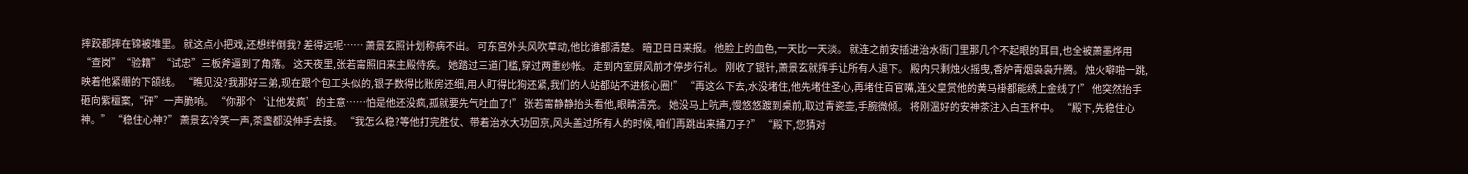摔跤都摔在锦被堆里。 就这点小把戏,还想绊倒我? 差得远呢…… 萧景玄照计划称病不出。 可东宫外头风吹草动,他比谁都清楚。 暗卫日日来报。 他脸上的血色,一天比一天淡。 就连之前安插进治水衙门里那几个不起眼的耳目,也全被萧墨烨用“查岗”“验籍”“试忠”三板斧逼到了角落。 这天夜里,张若甯照旧来主殿侍疾。 她踏过三道门槛,穿过两重纱帐。 走到内室屏风前才停步行礼。 刚收了银针,萧景玄就挥手让所有人退下。 殿内只剩烛火摇曳,香炉青烟袅袅升腾。 烛火噼啪一跳,映着他紧绷的下颌线。 “瞧见没?我那好三弟,现在跟个包工头似的,银子数得比账房还细,用人盯得比狗还紧,我们的人站都站不进核心圈!” “再这么下去,水没堵住,他先堵住圣心,再堵住百官嘴,连父皇赏他的黄马褂都能绣上金线了!” 他突然抬手砸向紫檀案,“砰”一声脆响。 “你那个‘让他发疯’的主意……怕是他还没疯,孤就要先气吐血了!” 张若甯静静抬头看他,眼睛清亮。 她没马上吭声,慢悠悠踱到桌前,取过青瓷壶,手腕微倾。 将刚温好的安神茶注入白玉杯中。 “殿下,先稳住心神。” “稳住心神?” 萧景玄冷笑一声,茶盏都没伸手去接。 “我怎么稳?等他打完胜仗、带着治水大功回京,风头盖过所有人的时候,咱们再跳出来捅刀子?” “殿下,您猜对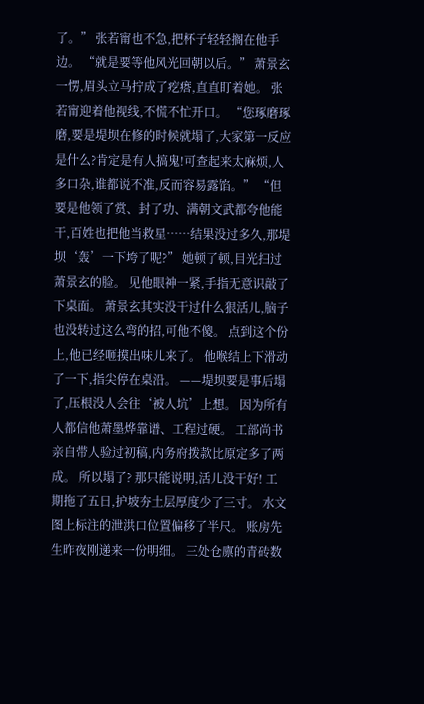了。” 张若甯也不急,把杯子轻轻搁在他手边。 “就是要等他风光回朝以后。” 萧景玄一愣,眉头立马拧成了疙瘩,直直盯着她。 张若甯迎着他视线,不慌不忙开口。 “您琢磨琢磨,要是堤坝在修的时候就塌了,大家第一反应是什么?肯定是有人搞鬼!可查起来太麻烦,人多口杂,谁都说不准,反而容易露馅。” “但要是他领了赏、封了功、满朝文武都夸他能干,百姓也把他当救星……结果没过多久,那堤坝‘轰’一下垮了呢?” 她顿了顿,目光扫过萧景玄的脸。 见他眼神一紧,手指无意识敲了下桌面。 萧景玄其实没干过什么狠活儿,脑子也没转过这么弯的招,可他不傻。 点到这个份上,他已经咂摸出味儿来了。 他喉结上下滑动了一下,指尖停在桌沿。 ——堤坝要是事后塌了,压根没人会往‘被人坑’上想。 因为所有人都信他萧墨烨靠谱、工程过硬。 工部尚书亲自带人验过初稿,内务府拨款比原定多了两成。 所以塌了? 那只能说明,活儿没干好! 工期拖了五日,护坡夯土层厚度少了三寸。 水文图上标注的泄洪口位置偏移了半尺。 账房先生昨夜刚递来一份明细。 三处仓廪的青砖数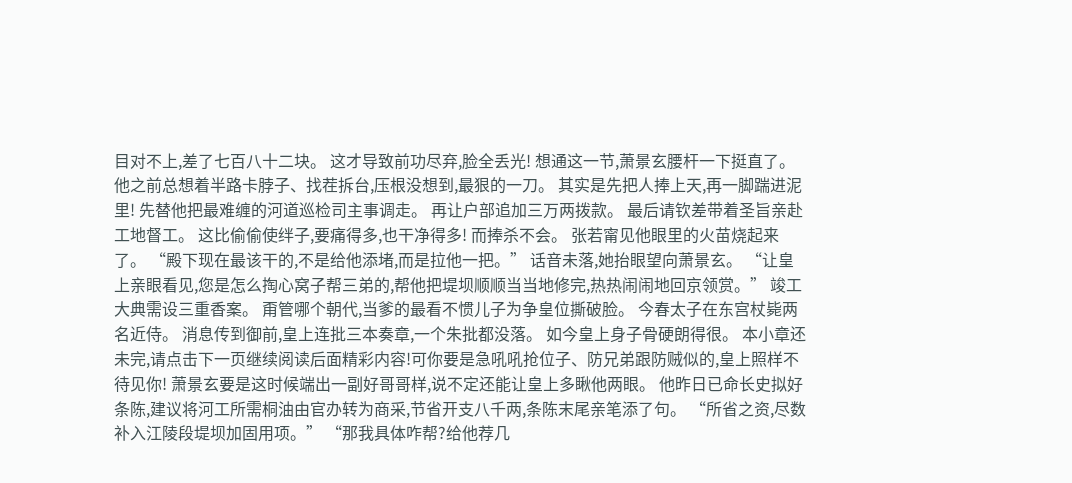目对不上,差了七百八十二块。 这才导致前功尽弃,脸全丢光! 想通这一节,萧景玄腰杆一下挺直了。 他之前总想着半路卡脖子、找茬拆台,压根没想到,最狠的一刀。 其实是先把人捧上天,再一脚踹进泥里! 先替他把最难缠的河道巡检司主事调走。 再让户部追加三万两拨款。 最后请钦差带着圣旨亲赴工地督工。 这比偷偷使绊子,要痛得多,也干净得多! 而捧杀不会。 张若甯见他眼里的火苗烧起来了。 “殿下现在最该干的,不是给他添堵,而是拉他一把。” 话音未落,她抬眼望向萧景玄。 “让皇上亲眼看见,您是怎么掏心窝子帮三弟的,帮他把堤坝顺顺当当地修完,热热闹闹地回京领赏。” 竣工大典需设三重香案。 甭管哪个朝代,当爹的最看不惯儿子为争皇位撕破脸。 今春太子在东宫杖毙两名近侍。 消息传到御前,皇上连批三本奏章,一个朱批都没落。 如今皇上身子骨硬朗得很。 本小章还未完,请点击下一页继续阅读后面精彩内容!可你要是急吼吼抢位子、防兄弟跟防贼似的,皇上照样不待见你! 萧景玄要是这时候端出一副好哥哥样,说不定还能让皇上多瞅他两眼。 他昨日已命长史拟好条陈,建议将河工所需桐油由官办转为商采,节省开支八千两,条陈末尾亲笔添了句。 “所省之资,尽数补入江陵段堤坝加固用项。” “那我具体咋帮?给他荐几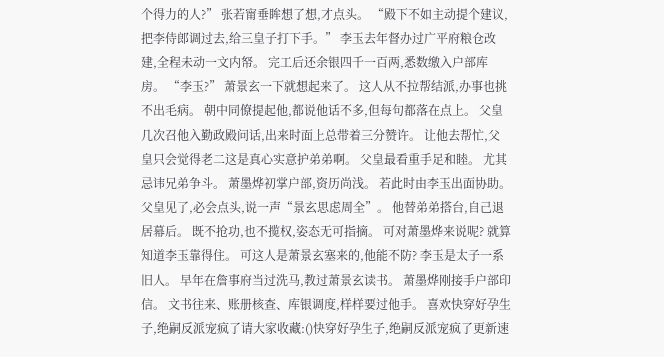个得力的人?” 张若甯垂眸想了想,才点头。 “殿下不如主动提个建议,把李侍郎调过去,给三皇子打下手。” 李玉去年督办过广平府粮仓改建,全程未动一文内帑。 完工后还余银四千一百两,悉数缴入户部库房。 “李玉?” 萧景玄一下就想起来了。 这人从不拉帮结派,办事也挑不出毛病。 朝中同僚提起他,都说他话不多,但每句都落在点上。 父皇几次召他入勤政殿问话,出来时面上总带着三分赞许。 让他去帮忙,父皇只会觉得老二这是真心实意护弟弟啊。 父皇最看重手足和睦。 尤其忌讳兄弟争斗。 萧墨烨初掌户部,资历尚浅。 若此时由李玉出面协助。 父皇见了,必会点头,说一声“景玄思虑周全”。 他替弟弟搭台,自己退居幕后。 既不抢功,也不揽权,姿态无可指摘。 可对萧墨烨来说呢? 就算知道李玉靠得住。 可这人是萧景玄塞来的,他能不防? 李玉是太子一系旧人。 早年在詹事府当过洗马,教过萧景玄读书。 萧墨烨刚接手户部印信。 文书往来、账册核查、库银调度,样样要过他手。 喜欢快穿好孕生子,绝嗣反派宠疯了请大家收藏:()快穿好孕生子,绝嗣反派宠疯了更新速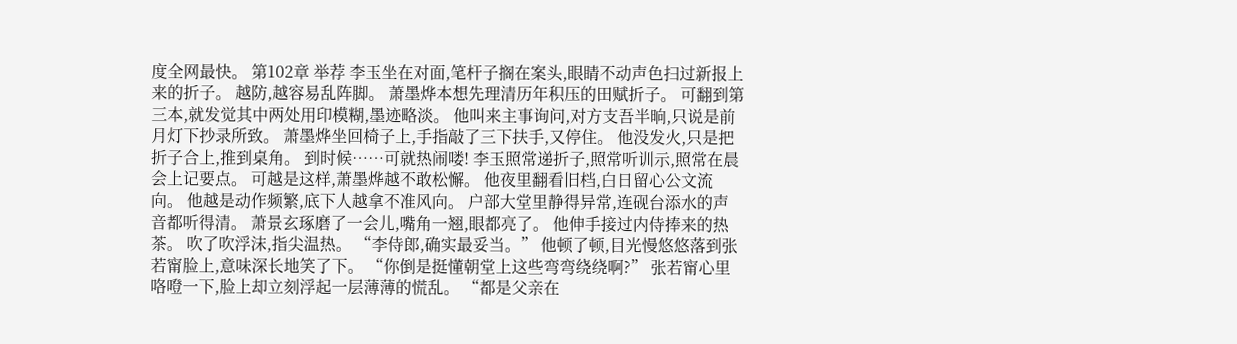度全网最快。 第102章 举荐 李玉坐在对面,笔杆子搁在案头,眼睛不动声色扫过新报上来的折子。 越防,越容易乱阵脚。 萧墨烨本想先理清历年积压的田赋折子。 可翻到第三本,就发觉其中两处用印模糊,墨迹略淡。 他叫来主事询问,对方支吾半晌,只说是前月灯下抄录所致。 萧墨烨坐回椅子上,手指敲了三下扶手,又停住。 他没发火,只是把折子合上,推到桌角。 到时候……可就热闹喽! 李玉照常递折子,照常听训示,照常在晨会上记要点。 可越是这样,萧墨烨越不敢松懈。 他夜里翻看旧档,白日留心公文流向。 他越是动作频繁,底下人越拿不准风向。 户部大堂里静得异常,连砚台添水的声音都听得清。 萧景玄琢磨了一会儿,嘴角一翘,眼都亮了。 他伸手接过内侍捧来的热茶。 吹了吹浮沫,指尖温热。 “李侍郎,确实最妥当。” 他顿了顿,目光慢悠悠落到张若甯脸上,意味深长地笑了下。 “你倒是挺懂朝堂上这些弯弯绕绕啊?” 张若甯心里咯噔一下,脸上却立刻浮起一层薄薄的慌乱。 “都是父亲在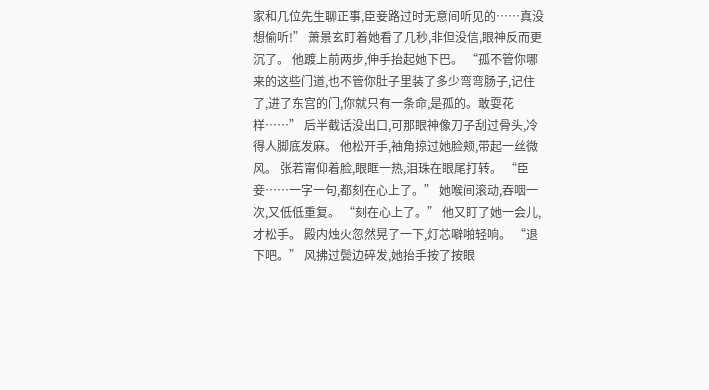家和几位先生聊正事,臣妾路过时无意间听见的……真没想偷听!” 萧景玄盯着她看了几秒,非但没信,眼神反而更沉了。 他踱上前两步,伸手抬起她下巴。 “孤不管你哪来的这些门道,也不管你肚子里装了多少弯弯肠子,记住了,进了东宫的门,你就只有一条命,是孤的。敢耍花样……” 后半截话没出口,可那眼神像刀子刮过骨头,冷得人脚底发麻。 他松开手,袖角掠过她脸颊,带起一丝微风。 张若甯仰着脸,眼眶一热,泪珠在眼尾打转。 “臣妾……一字一句,都刻在心上了。” 她喉间滚动,吞咽一次,又低低重复。 “刻在心上了。” 他又盯了她一会儿,才松手。 殿内烛火忽然晃了一下,灯芯噼啪轻响。 “退下吧。” 风拂过鬓边碎发,她抬手按了按眼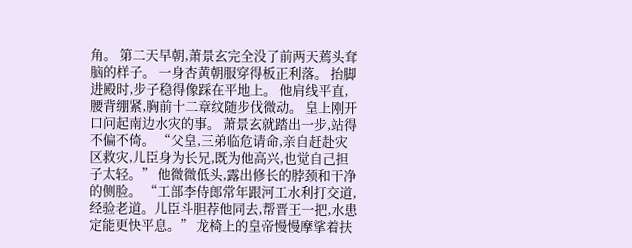角。 第二天早朝,萧景玄完全没了前两天蔫头耷脑的样子。 一身杏黄朝服穿得板正利落。 抬脚进殿时,步子稳得像踩在平地上。 他肩线平直,腰背绷紧,胸前十二章纹随步伐微动。 皇上刚开口问起南边水灾的事。 萧景玄就踏出一步,站得不偏不倚。 “父皇,三弟临危请命,亲自赶赴灾区救灾,儿臣身为长兄,既为他高兴,也觉自己担子太轻。” 他微微低头,露出修长的脖颈和干净的侧脸。 “工部李侍郎常年跟河工水利打交道,经验老道。儿臣斗胆荐他同去,帮晋王一把,水患定能更快平息。” 龙椅上的皇帝慢慢摩挲着扶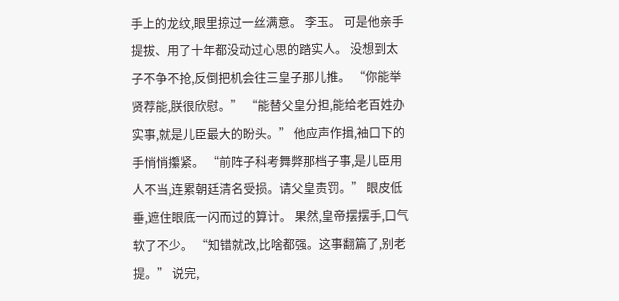手上的龙纹,眼里掠过一丝满意。 李玉。 可是他亲手提拔、用了十年都没动过心思的踏实人。 没想到太子不争不抢,反倒把机会往三皇子那儿推。 “你能举贤荐能,朕很欣慰。” “能替父皇分担,能给老百姓办实事,就是儿臣最大的盼头。” 他应声作揖,袖口下的手悄悄攥紧。 “前阵子科考舞弊那档子事,是儿臣用人不当,连累朝廷清名受损。请父皇责罚。” 眼皮低垂,遮住眼底一闪而过的算计。 果然,皇帝摆摆手,口气软了不少。 “知错就改,比啥都强。这事翻篇了,别老提。” 说完,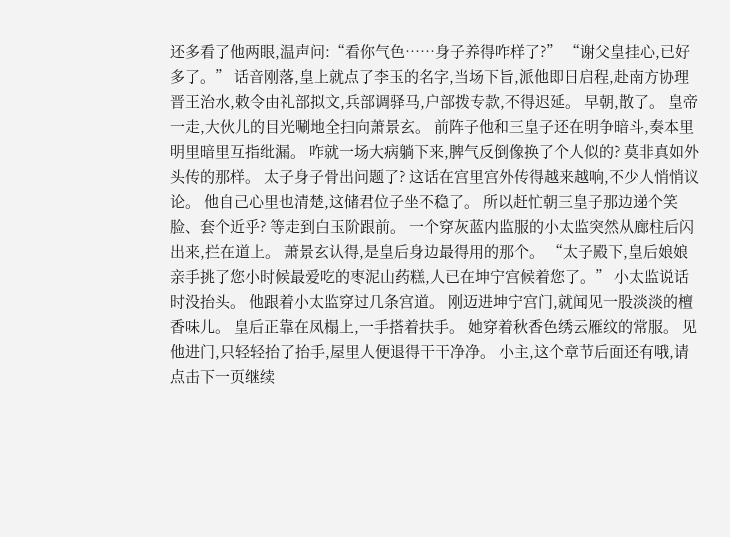还多看了他两眼,温声问:“看你气色……身子养得咋样了?” “谢父皇挂心,已好多了。” 话音刚落,皇上就点了李玉的名字,当场下旨,派他即日启程,赴南方协理晋王治水,敕令由礼部拟文,兵部调驿马,户部拨专款,不得迟延。 早朝,散了。 皇帝一走,大伙儿的目光唰地全扫向萧景玄。 前阵子他和三皇子还在明争暗斗,奏本里明里暗里互指纰漏。 咋就一场大病躺下来,脾气反倒像换了个人似的? 莫非真如外头传的那样。 太子身子骨出问题了? 这话在宫里宫外传得越来越响,不少人悄悄议论。 他自己心里也清楚,这储君位子坐不稳了。 所以赶忙朝三皇子那边递个笑脸、套个近乎? 等走到白玉阶跟前。 一个穿灰蓝内监服的小太监突然从廊柱后闪出来,拦在道上。 萧景玄认得,是皇后身边最得用的那个。 “太子殿下,皇后娘娘亲手挑了您小时候最爱吃的枣泥山药糕,人已在坤宁宫候着您了。” 小太监说话时没抬头。 他跟着小太监穿过几条宫道。 刚迈进坤宁宫门,就闻见一股淡淡的檀香味儿。 皇后正靠在凤榻上,一手搭着扶手。 她穿着秋香色绣云雁纹的常服。 见他进门,只轻轻抬了抬手,屋里人便退得干干净净。 小主,这个章节后面还有哦,请点击下一页继续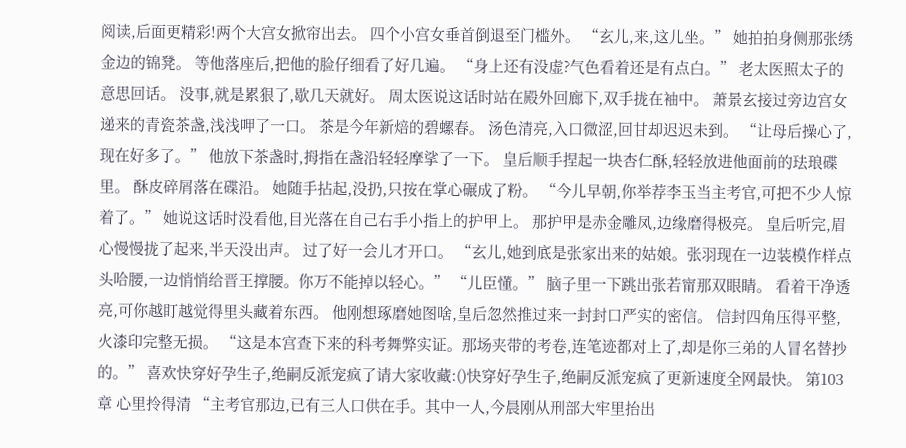阅读,后面更精彩!两个大宫女掀帘出去。 四个小宫女垂首倒退至门槛外。 “玄儿,来,这儿坐。” 她拍拍身侧那张绣金边的锦凳。 等他落座后,把他的脸仔细看了好几遍。 “身上还有没虚?气色看着还是有点白。” 老太医照太子的意思回话。 没事,就是累狠了,歇几天就好。 周太医说这话时站在殿外回廊下,双手拢在袖中。 萧景玄接过旁边宫女递来的青瓷茶盏,浅浅呷了一口。 茶是今年新焙的碧螺春。 汤色清亮,入口微涩,回甘却迟迟未到。 “让母后操心了,现在好多了。” 他放下茶盏时,拇指在盏沿轻轻摩挲了一下。 皇后顺手捏起一块杏仁酥,轻轻放进他面前的珐琅碟里。 酥皮碎屑落在碟沿。 她随手拈起,没扔,只按在掌心碾成了粉。 “今儿早朝,你举荐李玉当主考官,可把不少人惊着了。” 她说这话时没看他,目光落在自己右手小指上的护甲上。 那护甲是赤金雕凤,边缘磨得极亮。 皇后听完,眉心慢慢拢了起来,半天没出声。 过了好一会儿才开口。 “玄儿,她到底是张家出来的姑娘。张羽现在一边装模作样点头哈腰,一边悄悄给晋王撑腰。你万不能掉以轻心。” “儿臣懂。” 脑子里一下跳出张若甯那双眼睛。 看着干净透亮,可你越盯越觉得里头藏着东西。 他刚想琢磨她图啥,皇后忽然推过来一封封口严实的密信。 信封四角压得平整,火漆印完整无损。 “这是本宫查下来的科考舞弊实证。那场夹带的考卷,连笔迹都对上了,却是你三弟的人冒名替抄的。” 喜欢快穿好孕生子,绝嗣反派宠疯了请大家收藏:()快穿好孕生子,绝嗣反派宠疯了更新速度全网最快。 第103章 心里拎得清 “主考官那边,已有三人口供在手。其中一人,今晨刚从刑部大牢里抬出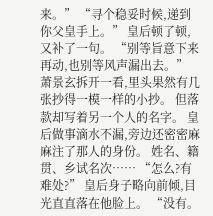来。” “寻个稳妥时候,递到你父皇手上。” 皇后顿了顿,又补了一句。 “别等旨意下来再动,也别等风声漏出去。” 萧景玄拆开一看,里头果然有几张抄得一模一样的小抄。 但落款却写着另一个人的名字。 皇后做事滴水不漏,旁边还密密麻麻注了那人的身份。 姓名、籍贯、乡试名次…… “怎么?有难处?” 皇后身子略向前倾,目光直直落在他脸上。 “没有。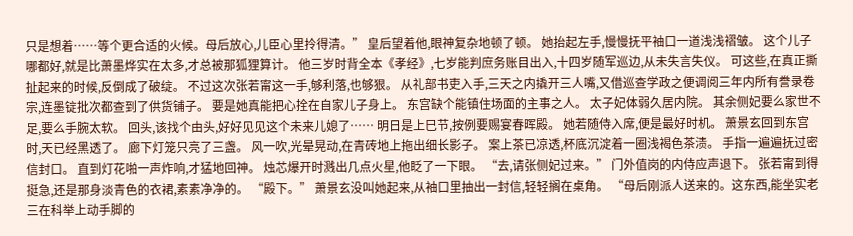只是想着……等个更合适的火候。母后放心,儿臣心里拎得清。” 皇后望着他,眼神复杂地顿了顿。 她抬起左手,慢慢抚平袖口一道浅浅褶皱。 这个儿子哪都好,就是比萧墨烨实在太多,才总被那狐狸算计。 他三岁时背全本《孝经》,七岁能判庶务账目出入,十四岁随军巡边,从未失言失仪。 可这些,在真正撕扯起来的时候,反倒成了破绽。 不过这次张若甯这一手,够利落,也够狠。 从礼部书吏入手,三天之内撬开三人嘴,又借巡查学政之便调阅三年内所有誊录卷宗,连墨锭批次都查到了供货铺子。 要是她真能把心拴在自家儿子身上。 东宫缺个能镇住场面的主事之人。 太子妃体弱久居内院。 其余侧妃要么家世不足,要么手腕太软。 回头,该找个由头,好好见见这个未来儿媳了…… 明日是上巳节,按例要赐宴春晖殿。 她若随侍入席,便是最好时机。 萧景玄回到东宫时,天已经黑透了。 廊下灯笼只亮了三盏。 风一吹,光晕晃动,在青砖地上拖出细长影子。 案上茶已凉透,杯底沉淀着一圈浅褐色茶渍。 手指一遍遍抚过密信封口。 直到灯花啪一声炸响,才猛地回神。 烛芯爆开时溅出几点火星,他眨了一下眼。 “去,请张侧妃过来。” 门外值岗的内侍应声退下。 张若甯到得挺急,还是那身淡青色的衣裙,素素净净的。 “殿下。” 萧景玄没叫她起来,从袖口里抽出一封信,轻轻搁在桌角。 “母后刚派人送来的。这东西,能坐实老三在科举上动手脚的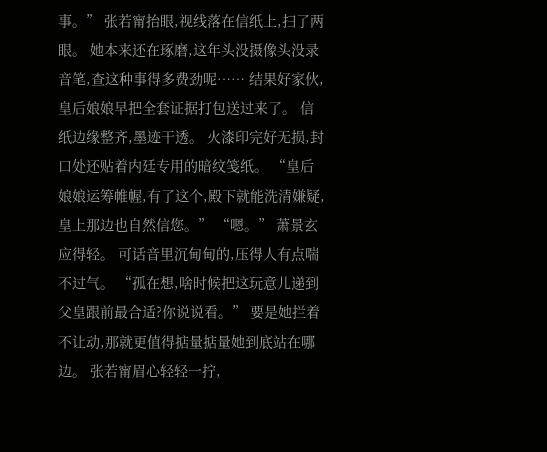事。” 张若甯抬眼,视线落在信纸上,扫了两眼。 她本来还在琢磨,这年头没摄像头没录音笔,查这种事得多费劲呢…… 结果好家伙,皇后娘娘早把全套证据打包送过来了。 信纸边缘整齐,墨迹干透。 火漆印完好无损,封口处还贴着内廷专用的暗纹笺纸。 “皇后娘娘运筹帷幄,有了这个,殿下就能洗清嫌疑,皇上那边也自然信您。” “嗯。” 萧景玄应得轻。 可话音里沉甸甸的,压得人有点喘不过气。 “孤在想,啥时候把这玩意儿递到父皇跟前最合适?你说说看。” 要是她拦着不让动,那就更值得掂量掂量她到底站在哪边。 张若甯眉心轻轻一拧,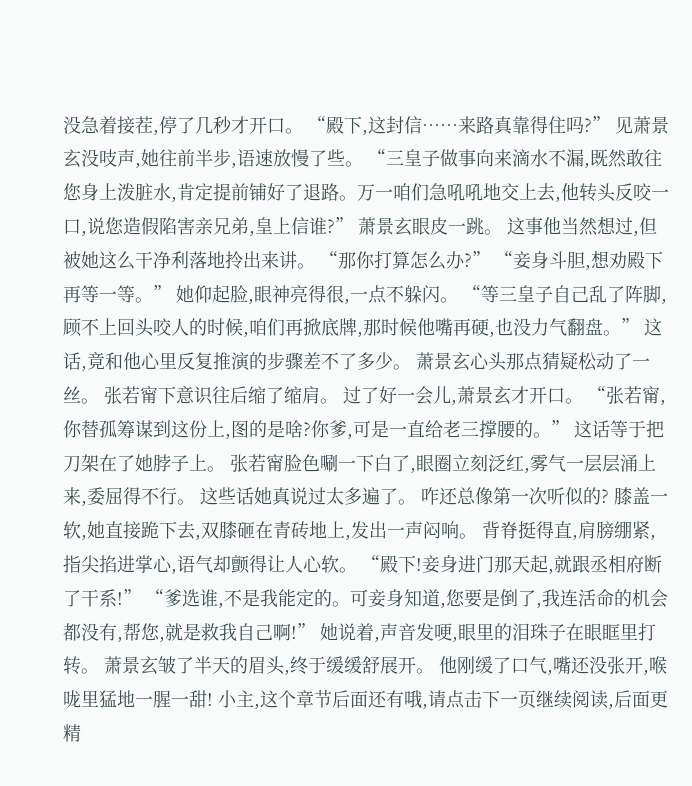没急着接茬,停了几秒才开口。 “殿下,这封信……来路真靠得住吗?” 见萧景玄没吱声,她往前半步,语速放慢了些。 “三皇子做事向来滴水不漏,既然敢往您身上泼脏水,肯定提前铺好了退路。万一咱们急吼吼地交上去,他转头反咬一口,说您造假陷害亲兄弟,皇上信谁?” 萧景玄眼皮一跳。 这事他当然想过,但被她这么干净利落地拎出来讲。 “那你打算怎么办?” “妾身斗胆,想劝殿下再等一等。” 她仰起脸,眼神亮得很,一点不躲闪。 “等三皇子自己乱了阵脚,顾不上回头咬人的时候,咱们再掀底牌,那时候他嘴再硬,也没力气翻盘。” 这话,竟和他心里反复推演的步骤差不了多少。 萧景玄心头那点猜疑松动了一丝。 张若甯下意识往后缩了缩肩。 过了好一会儿,萧景玄才开口。 “张若甯,你替孤筹谋到这份上,图的是啥?你爹,可是一直给老三撑腰的。” 这话等于把刀架在了她脖子上。 张若甯脸色唰一下白了,眼圈立刻泛红,雾气一层层涌上来,委屈得不行。 这些话她真说过太多遍了。 咋还总像第一次听似的? 膝盖一软,她直接跪下去,双膝砸在青砖地上,发出一声闷响。 背脊挺得直,肩膀绷紧,指尖掐进掌心,语气却颤得让人心软。 “殿下!妾身进门那天起,就跟丞相府断了干系!” “爹选谁,不是我能定的。可妾身知道,您要是倒了,我连活命的机会都没有,帮您,就是救我自己啊!” 她说着,声音发哽,眼里的泪珠子在眼眶里打转。 萧景玄皱了半天的眉头,终于缓缓舒展开。 他刚缓了口气,嘴还没张开,喉咙里猛地一腥一甜! 小主,这个章节后面还有哦,请点击下一页继续阅读,后面更精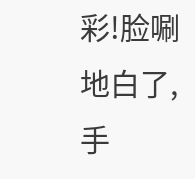彩!脸唰地白了,手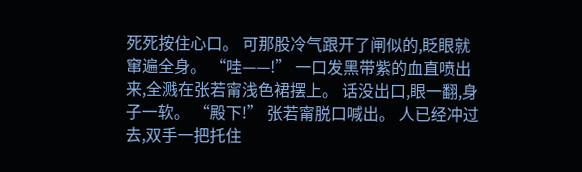死死按住心口。 可那股冷气跟开了闸似的,眨眼就窜遍全身。 “哇——!” 一口发黑带紫的血直喷出来,全溅在张若甯浅色裙摆上。 话没出口,眼一翻,身子一软。 “殿下!” 张若甯脱口喊出。 人已经冲过去,双手一把托住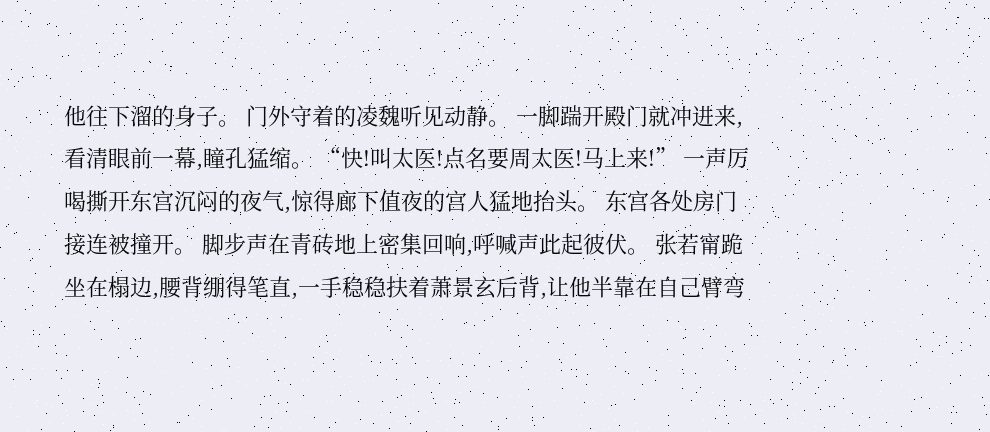他往下溜的身子。 门外守着的凌魏听见动静。 一脚踹开殿门就冲进来,看清眼前一幕,瞳孔猛缩。 “快!叫太医!点名要周太医!马上来!” 一声厉喝撕开东宫沉闷的夜气,惊得廊下值夜的宫人猛地抬头。 东宫各处房门接连被撞开。 脚步声在青砖地上密集回响,呼喊声此起彼伏。 张若甯跪坐在榻边,腰背绷得笔直,一手稳稳扶着萧景玄后背,让他半靠在自己臂弯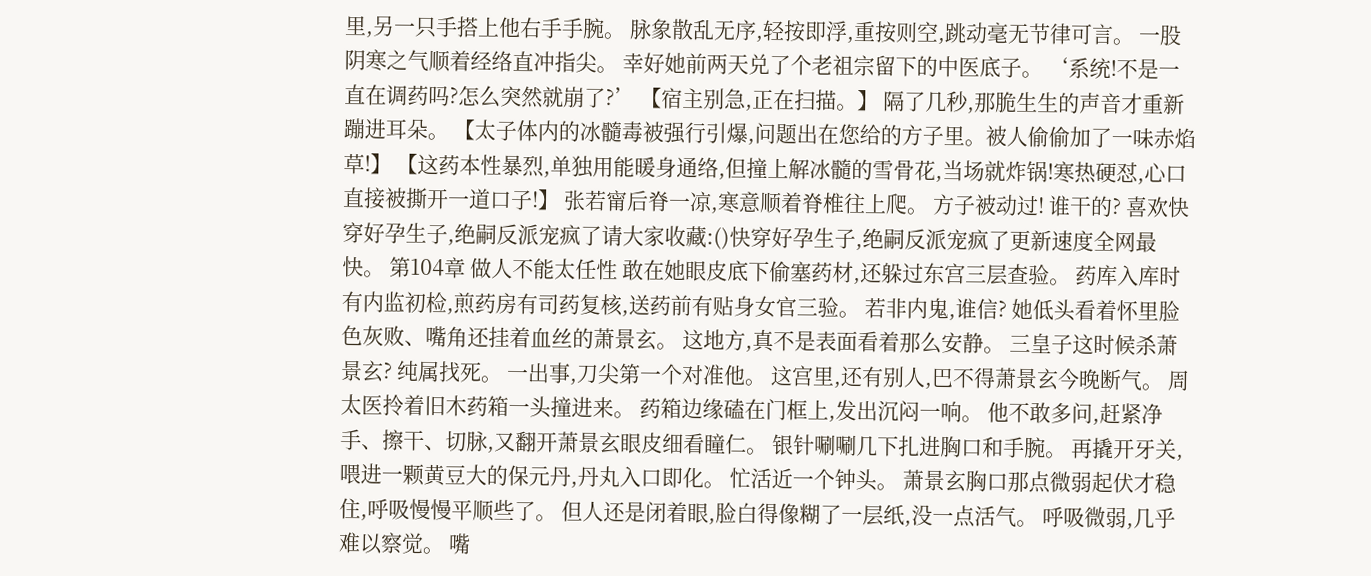里,另一只手搭上他右手手腕。 脉象散乱无序,轻按即浮,重按则空,跳动毫无节律可言。 一股阴寒之气顺着经络直冲指尖。 幸好她前两天兑了个老祖宗留下的中医底子。 ‘系统!不是一直在调药吗?怎么突然就崩了?’ 【宿主别急,正在扫描。】 隔了几秒,那脆生生的声音才重新蹦进耳朵。 【太子体内的冰髓毒被强行引爆,问题出在您给的方子里。被人偷偷加了一味赤焰草!】 【这药本性暴烈,单独用能暖身通络,但撞上解冰髓的雪骨花,当场就炸锅!寒热硬怼,心口直接被撕开一道口子!】 张若甯后脊一凉,寒意顺着脊椎往上爬。 方子被动过! 谁干的? 喜欢快穿好孕生子,绝嗣反派宠疯了请大家收藏:()快穿好孕生子,绝嗣反派宠疯了更新速度全网最快。 第104章 做人不能太任性 敢在她眼皮底下偷塞药材,还躲过东宫三层查验。 药库入库时有内监初检,煎药房有司药复核,送药前有贴身女官三验。 若非内鬼,谁信? 她低头看着怀里脸色灰败、嘴角还挂着血丝的萧景玄。 这地方,真不是表面看着那么安静。 三皇子这时候杀萧景玄? 纯属找死。 一出事,刀尖第一个对准他。 这宫里,还有别人,巴不得萧景玄今晚断气。 周太医拎着旧木药箱一头撞进来。 药箱边缘磕在门框上,发出沉闷一响。 他不敢多问,赶紧净手、擦干、切脉,又翻开萧景玄眼皮细看瞳仁。 银针唰唰几下扎进胸口和手腕。 再撬开牙关,喂进一颗黄豆大的保元丹,丹丸入口即化。 忙活近一个钟头。 萧景玄胸口那点微弱起伏才稳住,呼吸慢慢平顺些了。 但人还是闭着眼,脸白得像糊了一层纸,没一点活气。 呼吸微弱,几乎难以察觉。 嘴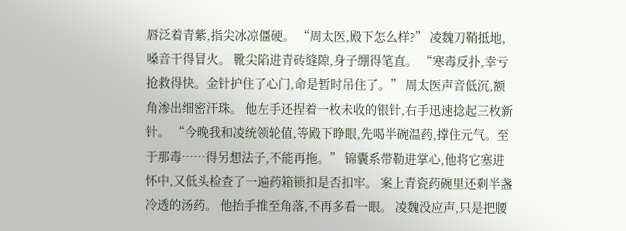唇泛着青紫,指尖冰凉僵硬。 “周太医,殿下怎么样?” 凌魏刀鞘抵地,嗓音干得冒火。 靴尖陷进青砖缝隙,身子绷得笔直。 “寒毒反扑,幸亏抢救得快。金针护住了心门,命是暂时吊住了。” 周太医声音低沉,额角渗出细密汗珠。 他左手还捏着一枚未收的银针,右手迅速捻起三枚新针。 “今晚我和凌统领轮值,等殿下睁眼,先喝半碗温药,撑住元气。至于那毒……得另想法子,不能再拖。” 锦囊系带勒进掌心,他将它塞进怀中,又低头检查了一遍药箱锁扣是否扣牢。 案上青瓷药碗里还剩半盏冷透的汤药。 他抬手推至角落,不再多看一眼。 凌魏没应声,只是把腰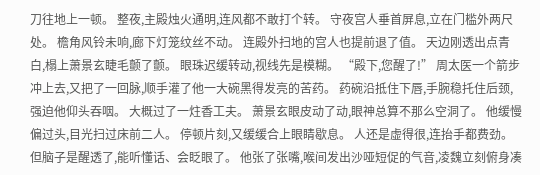刀往地上一顿。 整夜,主殿烛火通明,连风都不敢打个转。 守夜宫人垂首屏息,立在门槛外两尺处。 檐角风铃未响,廊下灯笼纹丝不动。 连殿外扫地的宫人也提前退了值。 天边刚透出点青白,榻上萧景玄睫毛颤了颤。 眼珠迟缓转动,视线先是模糊。 “殿下,您醒了!” 周太医一个箭步冲上去,又把了一回脉,顺手灌了他一大碗黑得发亮的苦药。 药碗沿抵住下唇,手腕稳托住后颈,强迫他仰头吞咽。 大概过了一炷香工夫。 萧景玄眼皮动了动,眼神总算不那么空洞了。 他缓慢偏过头,目光扫过床前二人。 停顿片刻,又缓缓合上眼睛歇息。 人还是虚得很,连抬手都费劲。 但脑子是醒透了,能听懂话、会眨眼了。 他张了张嘴,喉间发出沙哑短促的气音,凌魏立刻俯身凑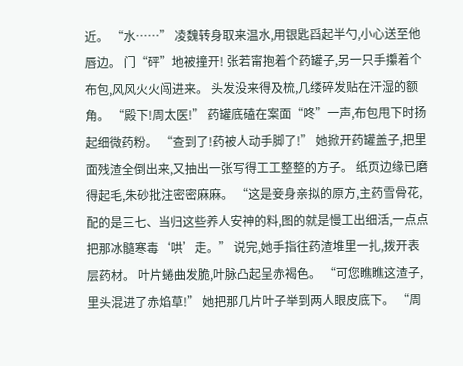近。 “水……” 凌魏转身取来温水,用银匙舀起半勺,小心送至他唇边。 门“砰”地被撞开! 张若甯抱着个药罐子,另一只手攥着个布包,风风火火闯进来。 头发没来得及梳,几缕碎发贴在汗湿的额角。 “殿下!周太医!” 药罐底磕在案面“咚”一声,布包甩下时扬起细微药粉。 “查到了!药被人动手脚了!” 她掀开药罐盖子,把里面残渣全倒出来,又抽出一张写得工工整整的方子。 纸页边缘已磨得起毛,朱砂批注密密麻麻。 “这是妾身亲拟的原方,主药雪骨花,配的是三七、当归这些养人安神的料,图的就是慢工出细活,一点点把那冰髓寒毒‘哄’走。” 说完,她手指往药渣堆里一扎,拨开表层药材。 叶片蜷曲发脆,叶脉凸起呈赤褐色。 “可您瞧瞧这渣子,里头混进了赤焰草!” 她把那几片叶子举到两人眼皮底下。 “周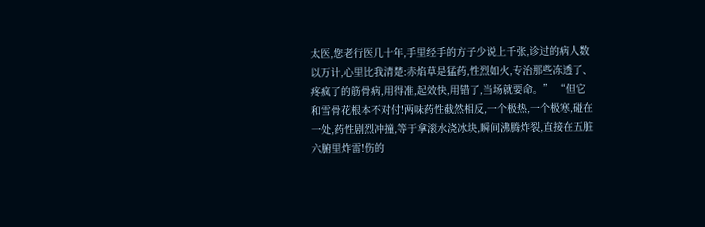太医,您老行医几十年,手里经手的方子少说上千张,诊过的病人数以万计,心里比我清楚:赤焰草是猛药,性烈如火,专治那些冻透了、疼疯了的筋骨病,用得准,起效快,用错了,当场就要命。” “但它和雪骨花根本不对付!两味药性截然相反,一个极热,一个极寒,碰在一处,药性剧烈冲撞,等于拿滚水浇冰块,瞬间沸腾炸裂,直接在五脏六腑里炸雷!伤的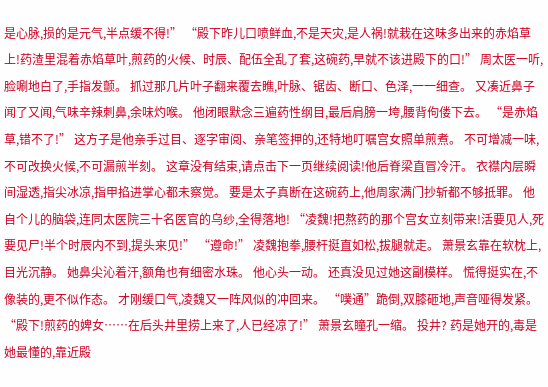是心脉,损的是元气,半点缓不得!” “殿下昨儿口喷鲜血,不是天灾,是人祸!就栽在这味多出来的赤焰草上!药渣里混着赤焰草叶,煎药的火候、时辰、配伍全乱了套,这碗药,早就不该进殿下的口!” 周太医一听,脸唰地白了,手指发颤。 抓过那几片叶子翻来覆去瞧,叶脉、锯齿、断口、色泽,一一细查。 又凑近鼻子闻了又闻,气味辛辣刺鼻,余味灼喉。 他闭眼默念三遍药性纲目,最后肩膀一垮,腰背佝偻下去。 “是赤焰草,错不了!” 这方子是他亲手过目、逐字审阅、亲笔签押的,还特地叮嘱宫女照单煎煮。 不可增减一味,不可改换火候,不可漏煎半刻。 这章没有结束,请点击下一页继续阅读!他后脊梁直冒冷汗。 衣襟内层瞬间湿透,指尖冰凉,指甲掐进掌心都未察觉。 要是太子真断在这碗药上,他周家满门抄斩都不够抵罪。 他自个儿的脑袋,连同太医院三十名医官的乌纱,全得落地! “凌魏!把熬药的那个宫女立刻带来!活要见人,死要见尸!半个时辰内不到,提头来见!” “遵命!” 凌魏抱拳,腰杆挺直如松,拔腿就走。 萧景玄靠在软枕上,目光沉静。 她鼻尖沁着汗,额角也有细密水珠。 他心头一动。 还真没见过她这副模样。 慌得挺实在,不像装的,更不似作态。 才刚缓口气,凌魏又一阵风似的冲回来。 “噗通”跪倒,双膝砸地,声音哑得发紧。 “殿下!煎药的婢女……在后头井里捞上来了,人已经凉了!” 萧景玄瞳孔一缩。 投井? 药是她开的,毒是她最懂的,靠近殿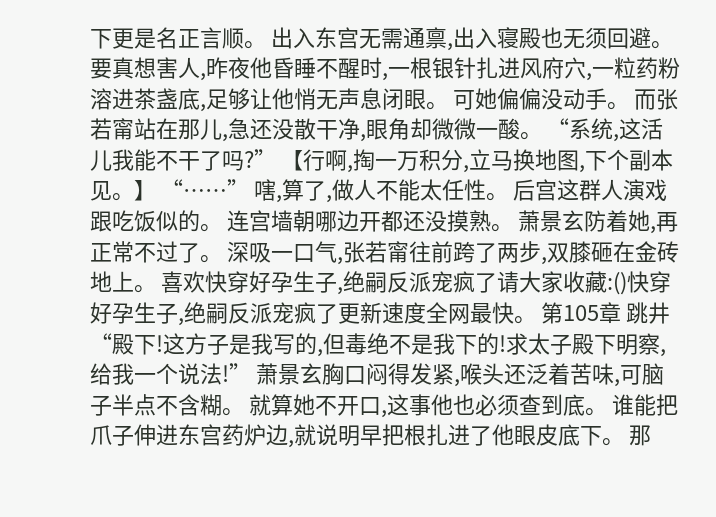下更是名正言顺。 出入东宫无需通禀,出入寝殿也无须回避。 要真想害人,昨夜他昏睡不醒时,一根银针扎进风府穴,一粒药粉溶进茶盏底,足够让他悄无声息闭眼。 可她偏偏没动手。 而张若甯站在那儿,急还没散干净,眼角却微微一酸。 “系统,这活儿我能不干了吗?” 【行啊,掏一万积分,立马换地图,下个副本见。】 “……” 嗐,算了,做人不能太任性。 后宫这群人演戏跟吃饭似的。 连宫墙朝哪边开都还没摸熟。 萧景玄防着她,再正常不过了。 深吸一口气,张若甯往前跨了两步,双膝砸在金砖地上。 喜欢快穿好孕生子,绝嗣反派宠疯了请大家收藏:()快穿好孕生子,绝嗣反派宠疯了更新速度全网最快。 第105章 跳井 “殿下!这方子是我写的,但毒绝不是我下的!求太子殿下明察,给我一个说法!” 萧景玄胸口闷得发紧,喉头还泛着苦味,可脑子半点不含糊。 就算她不开口,这事他也必须查到底。 谁能把爪子伸进东宫药炉边,就说明早把根扎进了他眼皮底下。 那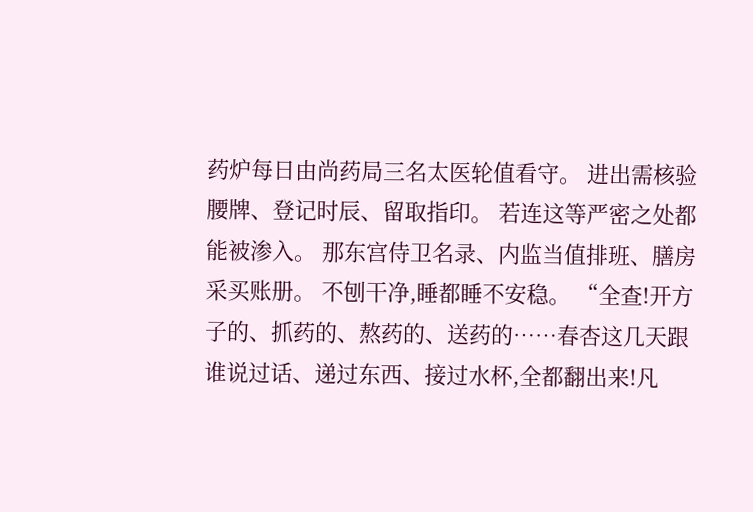药炉每日由尚药局三名太医轮值看守。 进出需核验腰牌、登记时辰、留取指印。 若连这等严密之处都能被渗入。 那东宫侍卫名录、内监当值排班、膳房采买账册。 不刨干净,睡都睡不安稳。 “全查!开方子的、抓药的、熬药的、送药的……春杏这几天跟谁说过话、递过东西、接过水杯,全都翻出来!凡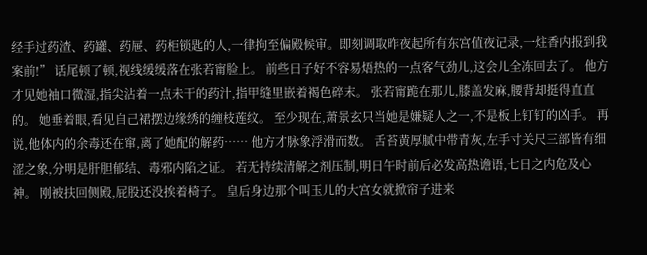经手过药渣、药罐、药屉、药柜锁匙的人,一律拘至偏殿候审。即刻调取昨夜起所有东宫值夜记录,一炷香内报到我案前!” 话尾顿了顿,视线缓缓落在张若甯脸上。 前些日子好不容易焐热的一点客气劲儿,这会儿全冻回去了。 他方才见她袖口微湿,指尖沾着一点未干的药汁,指甲缝里嵌着褐色碎末。 张若甯跪在那儿,膝盖发麻,腰背却挺得直直的。 她垂着眼,看见自己裙摆边缘绣的缠枝莲纹。 至少现在,萧景玄只当她是嫌疑人之一,不是板上钉钉的凶手。 再说,他体内的余毒还在窜,离了她配的解药…… 他方才脉象浮滑而数。 舌苔黄厚腻中带青灰,左手寸关尺三部皆有细涩之象,分明是肝胆郁结、毒邪内陷之证。 若无持续清解之剂压制,明日午时前后必发高热谵语,七日之内危及心神。 刚被扶回侧殿,屁股还没挨着椅子。 皇后身边那个叫玉儿的大宫女就掀帘子进来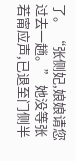了。 “张侧妃,娘娘请您过去一趟。” 她没等张若甯应声,已退至门侧半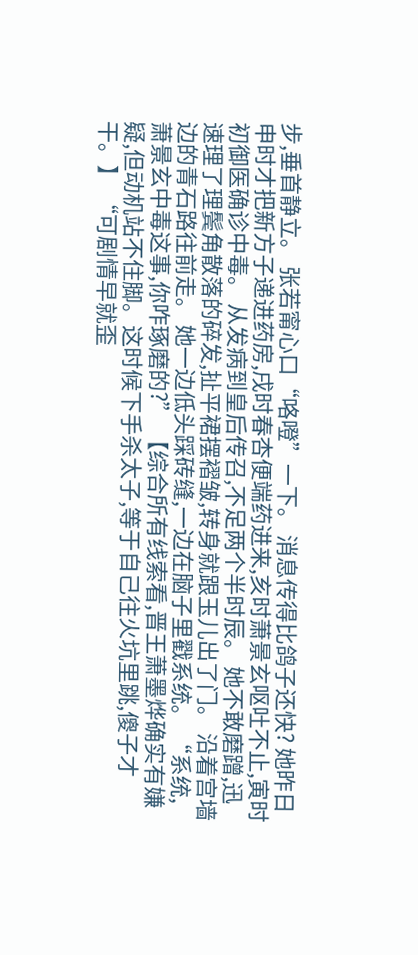步,垂首静立。 张若甯心口“咯噔”一下。 消息传得比鸽子还快? 她昨日申时才把新方子递进药房,戌时春杏便端药进来,亥时萧景玄呕吐不止,寅时初御医确诊中毒。 从发病到皇后传召,不足两个半时辰。 她不敢磨蹭,迅速理了理鬓角散落的碎发,扯平裙摆褶皱,转身就跟玉儿出了门。 沿着宫墙边的青石路往前走。 她一边低头踩砖缝,一边在脑子里戳系统。 “系统,萧景玄中毒这事,你咋琢磨的?” 【综合所有线索看,晋王萧墨烨确实有嫌疑,但动机站不住脚。这时候下手杀太子,等于自己往火坑里跳,傻子才干。】 “可剧情早就歪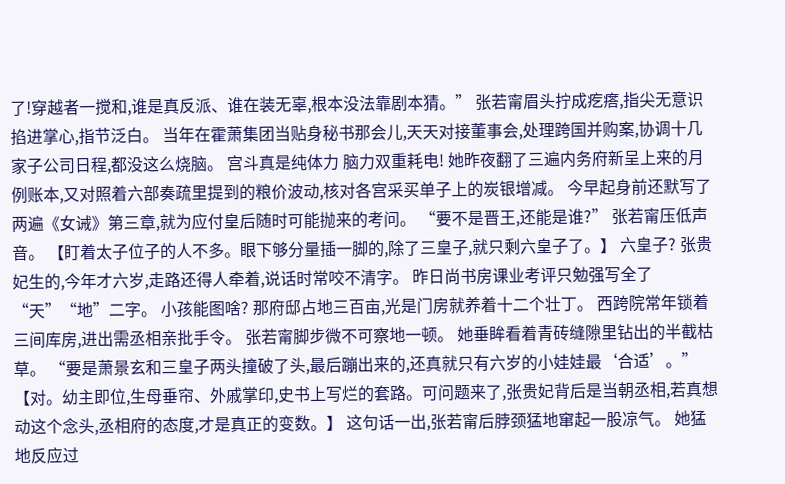了!穿越者一搅和,谁是真反派、谁在装无辜,根本没法靠剧本猜。” 张若甯眉头拧成疙瘩,指尖无意识掐进掌心,指节泛白。 当年在霍萧集团当贴身秘书那会儿,天天对接董事会,处理跨国并购案,协调十几家子公司日程,都没这么烧脑。 宫斗真是纯体力 脑力双重耗电! 她昨夜翻了三遍内务府新呈上来的月例账本,又对照着六部奏疏里提到的粮价波动,核对各宫采买单子上的炭银增减。 今早起身前还默写了两遍《女诫》第三章,就为应付皇后随时可能抛来的考问。 “要不是晋王,还能是谁?” 张若甯压低声音。 【盯着太子位子的人不多。眼下够分量插一脚的,除了三皇子,就只剩六皇子了。】 六皇子? 张贵妃生的,今年才六岁,走路还得人牵着,说话时常咬不清字。 昨日尚书房课业考评只勉强写全了“天”“地”二字。 小孩能图啥? 那府邸占地三百亩,光是门房就养着十二个壮丁。 西跨院常年锁着三间库房,进出需丞相亲批手令。 张若甯脚步微不可察地一顿。 她垂眸看着青砖缝隙里钻出的半截枯草。 “要是萧景玄和三皇子两头撞破了头,最后蹦出来的,还真就只有六岁的小娃娃最‘合适’。” 【对。幼主即位,生母垂帘、外戚掌印,史书上写烂的套路。可问题来了,张贵妃背后是当朝丞相,若真想动这个念头,丞相府的态度,才是真正的变数。】 这句话一出,张若甯后脖颈猛地窜起一股凉气。 她猛地反应过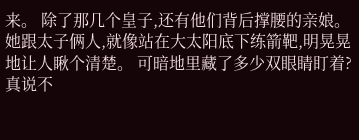来。 除了那几个皇子,还有他们背后撑腰的亲娘。 她跟太子俩人,就像站在大太阳底下练箭靶,明晃晃地让人瞅个清楚。 可暗地里藏了多少双眼睛盯着? 真说不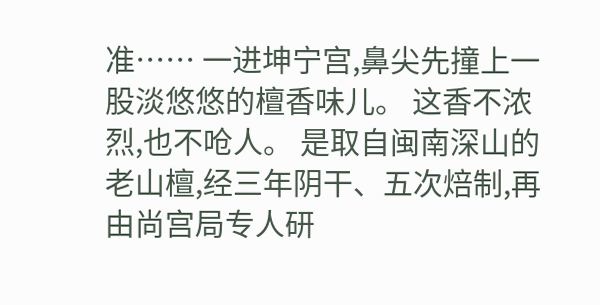准…… 一进坤宁宫,鼻尖先撞上一股淡悠悠的檀香味儿。 这香不浓烈,也不呛人。 是取自闽南深山的老山檀,经三年阴干、五次焙制,再由尚宫局专人研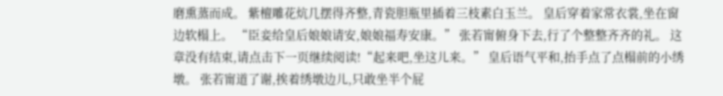磨熏蒸而成。 紫檀雕花炕几摆得齐整,青瓷胆瓶里插着三枝素白玉兰。 皇后穿着家常衣裳,坐在窗边软榻上。 “臣妾给皇后娘娘请安,娘娘福寿安康。” 张若甯俯身下去,行了个整整齐齐的礼。 这章没有结束,请点击下一页继续阅读!“起来吧,坐这儿来。” 皇后语气平和,抬手点了点榻前的小绣墩。 张若甯道了谢,挨着绣墩边儿,只敢坐半个屁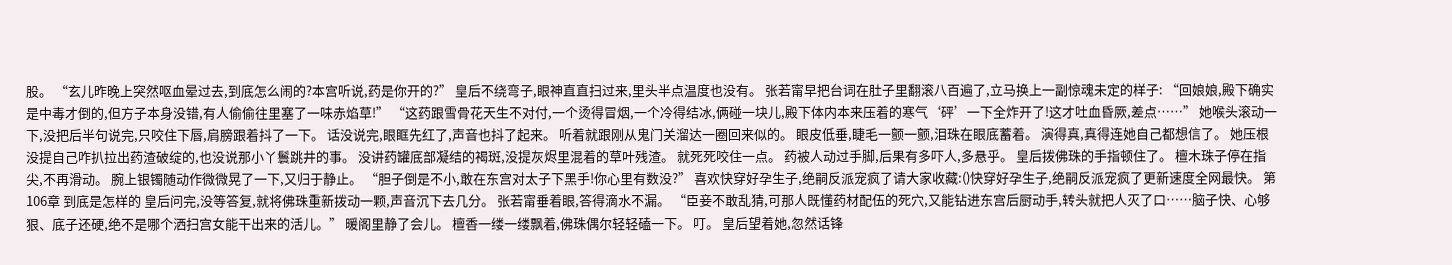股。 “玄儿昨晚上突然呕血晕过去,到底怎么闹的?本宫听说,药是你开的?” 皇后不绕弯子,眼神直直扫过来,里头半点温度也没有。 张若甯早把台词在肚子里翻滚八百遍了,立马换上一副惊魂未定的样子: “回娘娘,殿下确实是中毒才倒的,但方子本身没错,有人偷偷往里塞了一味赤焰草!” “这药跟雪骨花天生不对付,一个烫得冒烟,一个冷得结冰,俩碰一块儿,殿下体内本来压着的寒气‘砰’一下全炸开了!这才吐血昏厥,差点……” 她喉头滚动一下,没把后半句说完,只咬住下唇,肩膀跟着抖了一下。 话没说完,眼眶先红了,声音也抖了起来。 听着就跟刚从鬼门关溜达一圈回来似的。 眼皮低垂,睫毛一颤一颤,泪珠在眼底蓄着。 演得真,真得连她自己都想信了。 她压根没提自己咋扒拉出药渣破绽的,也没说那小丫鬟跳井的事。 没讲药罐底部凝结的褐斑,没提灰烬里混着的草叶残渣。 就死死咬住一点。 药被人动过手脚,后果有多吓人,多悬乎。 皇后拨佛珠的手指顿住了。 檀木珠子停在指尖,不再滑动。 腕上银镯随动作微微晃了一下,又归于静止。 “胆子倒是不小,敢在东宫对太子下黑手!你心里有数没?” 喜欢快穿好孕生子,绝嗣反派宠疯了请大家收藏:()快穿好孕生子,绝嗣反派宠疯了更新速度全网最快。 第106章 到底是怎样的 皇后问完,没等答复,就将佛珠重新拨动一颗,声音沉下去几分。 张若甯垂着眼,答得滴水不漏。 “臣妾不敢乱猜,可那人既懂药材配伍的死穴,又能钻进东宫后厨动手,转头就把人灭了口……脑子快、心够狠、底子还硬,绝不是哪个洒扫宫女能干出来的活儿。” 暖阁里静了会儿。 檀香一缕一缕飘着,佛珠偶尔轻轻磕一下。 叮。 皇后望着她,忽然话锋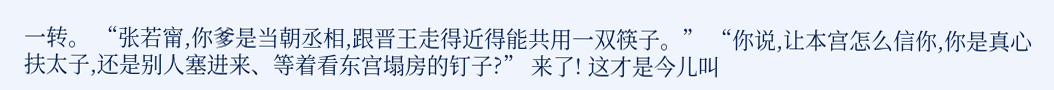一转。 “张若甯,你爹是当朝丞相,跟晋王走得近得能共用一双筷子。” “你说,让本宫怎么信你,你是真心扶太子,还是别人塞进来、等着看东宫塌房的钉子?” 来了! 这才是今儿叫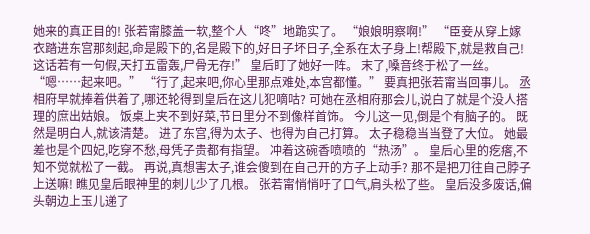她来的真正目的! 张若甯膝盖一软,整个人“咚”地跪实了。 “娘娘明察啊!” “臣妾从穿上嫁衣踏进东宫那刻起,命是殿下的,名是殿下的,好日子坏日子,全系在太子身上!帮殿下,就是救自己!这话若有一句假,天打五雷轰,尸骨无存!” 皇后盯了她好一阵。 末了,嗓音终于松了一丝。 “嗯……起来吧。” “行了,起来吧,你心里那点难处,本宫都懂。” 要真把张若甯当回事儿。 丞相府早就捧着供着了,哪还轮得到皇后在这儿犯嘀咕? 可她在丞相府那会儿,说白了就是个没人搭理的庶出姑娘。 饭桌上夹不到好菜,节日里分不到像样首饰。 今儿这一见,倒是个有脑子的。 既然是明白人,就该清楚。 进了东宫,得为太子、也得为自己打算。 太子稳稳当当登了大位。 她最差也是个四妃,吃穿不愁,母凭子贵都有指望。 冲着这碗香喷喷的“热汤”。 皇后心里的疙瘩,不知不觉就松了一截。 再说,真想害太子,谁会傻到在自己开的方子上动手? 那不是把刀往自己脖子上送嘛! 瞧见皇后眼神里的刺儿少了几根。 张若甯悄悄吁了口气,肩头松了些。 皇后没多废话,偏头朝边上玉儿递了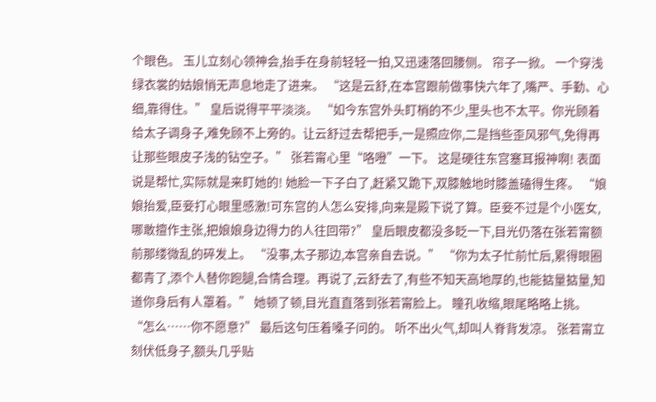个眼色。 玉儿立刻心领神会,抬手在身前轻轻一拍,又迅速落回腰侧。 帘子一掀。 一个穿浅绿衣裳的姑娘悄无声息地走了进来。 “这是云舒,在本宫跟前做事快六年了,嘴严、手勤、心细,靠得住。” 皇后说得平平淡淡。 “如今东宫外头盯梢的不少,里头也不太平。你光顾着给太子调身子,难免顾不上旁的。让云舒过去帮把手,一是照应你,二是挡些歪风邪气,免得再让那些眼皮子浅的钻空子。” 张若甯心里“咯噔”一下。 这是硬往东宫塞耳报神啊! 表面说是帮忙,实际就是来盯她的! 她脸一下子白了,赶紧又跪下,双膝触地时膝盖磕得生疼。 “娘娘抬爱,臣妾打心眼里感激!可东宫的人怎么安排,向来是殿下说了算。臣妾不过是个小医女,哪敢擅作主张,把娘娘身边得力的人往回带?” 皇后眼皮都没多眨一下,目光仍落在张若甯额前那缕微乱的碎发上。 “没事,太子那边,本宫亲自去说。” “你为太子忙前忙后,累得眼圈都青了,添个人替你跑腿,合情合理。再说了,云舒去了,有些不知天高地厚的,也能掂量掂量,知道你身后有人罩着。” 她顿了顿,目光直直落到张若甯脸上。 瞳孔收缩,眼尾略略上挑。 “怎么……你不愿意?” 最后这句压着嗓子问的。 听不出火气,却叫人脊背发凉。 张若甯立刻伏低身子,额头几乎贴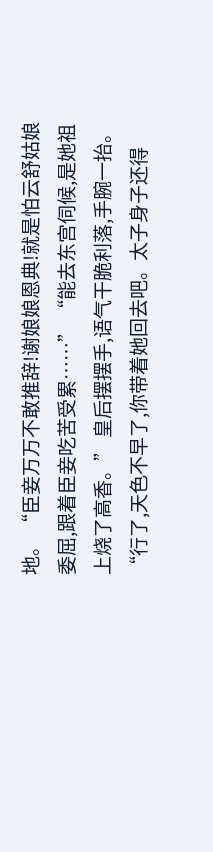地。 “臣妾万万不敢推辞!谢娘娘恩典!就是怕云舒姑娘委屈,跟着臣妾吃苦受累……” “能去东宫伺候,是她祖上烧了高香。” 皇后摆摆手,语气干脆利落,手腕一抬。 “行了,天色不早了,你带着她回去吧。太子身子还得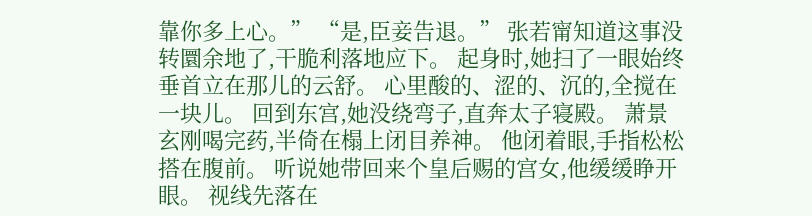靠你多上心。” “是,臣妾告退。” 张若甯知道这事没转圜余地了,干脆利落地应下。 起身时,她扫了一眼始终垂首立在那儿的云舒。 心里酸的、涩的、沉的,全搅在一块儿。 回到东宫,她没绕弯子,直奔太子寝殿。 萧景玄刚喝完药,半倚在榻上闭目养神。 他闭着眼,手指松松搭在腹前。 听说她带回来个皇后赐的宫女,他缓缓睁开眼。 视线先落在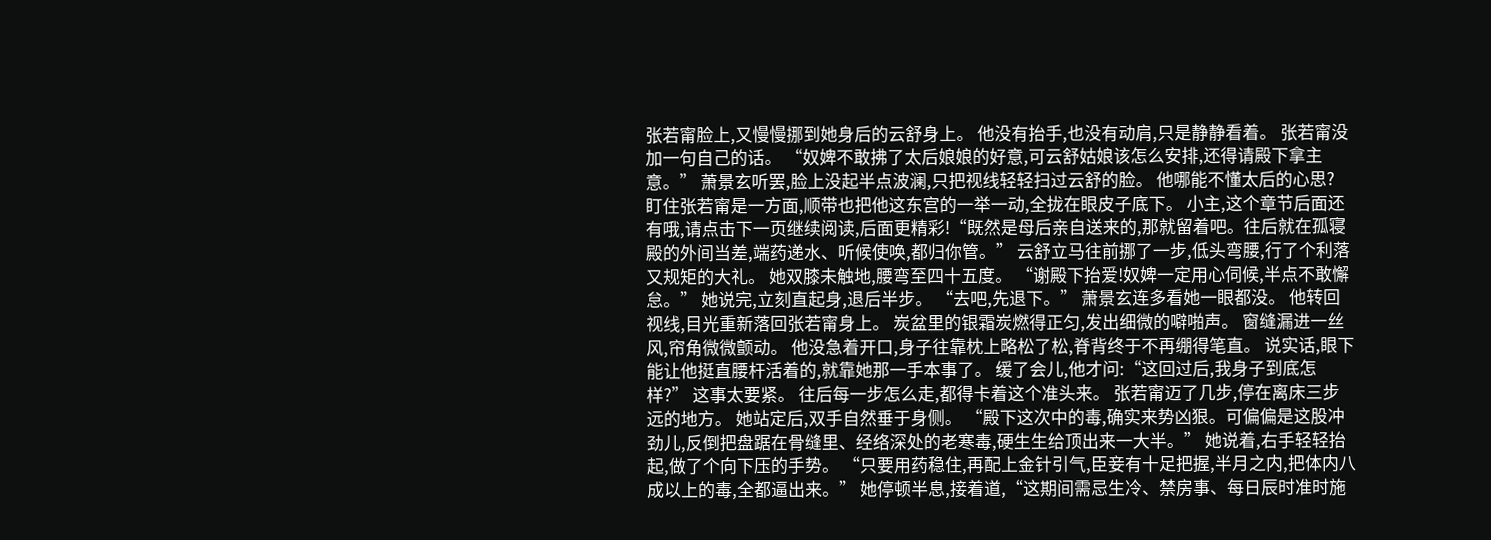张若甯脸上,又慢慢挪到她身后的云舒身上。 他没有抬手,也没有动肩,只是静静看着。 张若甯没加一句自己的话。 “奴婢不敢拂了太后娘娘的好意,可云舒姑娘该怎么安排,还得请殿下拿主意。” 萧景玄听罢,脸上没起半点波澜,只把视线轻轻扫过云舒的脸。 他哪能不懂太后的心思? 盯住张若甯是一方面,顺带也把他这东宫的一举一动,全拢在眼皮子底下。 小主,这个章节后面还有哦,请点击下一页继续阅读,后面更精彩!“既然是母后亲自送来的,那就留着吧。往后就在孤寝殿的外间当差,端药递水、听候使唤,都归你管。” 云舒立马往前挪了一步,低头弯腰,行了个利落又规矩的大礼。 她双膝未触地,腰弯至四十五度。 “谢殿下抬爱!奴婢一定用心伺候,半点不敢懈怠。” 她说完,立刻直起身,退后半步。 “去吧,先退下。” 萧景玄连多看她一眼都没。 他转回视线,目光重新落回张若甯身上。 炭盆里的银霜炭燃得正匀,发出细微的噼啪声。 窗缝漏进一丝风,帘角微微颤动。 他没急着开口,身子往靠枕上略松了松,脊背终于不再绷得笔直。 说实话,眼下能让他挺直腰杆活着的,就靠她那一手本事了。 缓了会儿,他才问:“这回过后,我身子到底怎样?” 这事太要紧。 往后每一步怎么走,都得卡着这个准头来。 张若甯迈了几步,停在离床三步远的地方。 她站定后,双手自然垂于身侧。 “殿下这次中的毒,确实来势凶狠。可偏偏是这股冲劲儿,反倒把盘踞在骨缝里、经络深处的老寒毒,硬生生给顶出来一大半。” 她说着,右手轻轻抬起,做了个向下压的手势。 “只要用药稳住,再配上金针引气,臣妾有十足把握,半月之内,把体内八成以上的毒,全都逼出来。” 她停顿半息,接着道,“这期间需忌生冷、禁房事、每日辰时准时施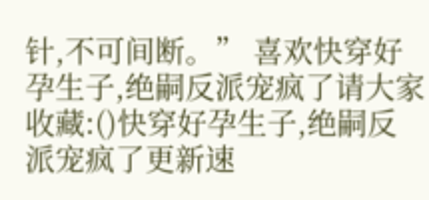针,不可间断。” 喜欢快穿好孕生子,绝嗣反派宠疯了请大家收藏:()快穿好孕生子,绝嗣反派宠疯了更新速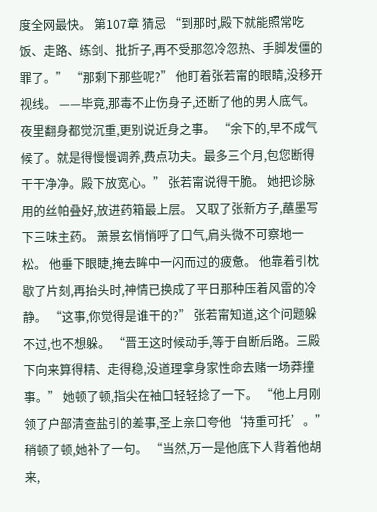度全网最快。 第107章 猜忌 “到那时,殿下就能照常吃饭、走路、练剑、批折子,再不受那忽冷忽热、手脚发僵的罪了。” “那剩下那些呢?” 他盯着张若甯的眼睛,没移开视线。 ——毕竟,那毒不止伤身子,还断了他的男人底气。 夜里翻身都觉沉重,更别说近身之事。 “余下的,早不成气候了。就是得慢慢调养,费点功夫。最多三个月,包您断得干干净净。殿下放宽心。” 张若甯说得干脆。 她把诊脉用的丝帕叠好,放进药箱最上层。 又取了张新方子,蘸墨写下三味主药。 萧景玄悄悄呼了口气,肩头微不可察地一松。 他垂下眼睫,掩去眸中一闪而过的疲惫。 他靠着引枕歇了片刻,再抬头时,神情已换成了平日那种压着风雷的冷静。 “这事,你觉得是谁干的?” 张若甯知道,这个问题躲不过,也不想躲。 “晋王这时候动手,等于自断后路。三殿下向来算得精、走得稳,没道理拿身家性命去赌一场莽撞事。” 她顿了顿,指尖在袖口轻轻捻了一下。 “他上月刚领了户部清查盐引的差事,圣上亲口夸他‘持重可托’。” 稍顿了顿,她补了一句。 “当然,万一是他底下人背着他胡来,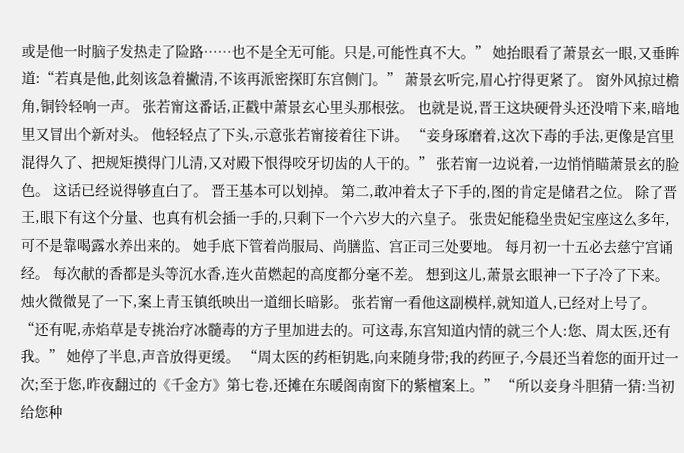或是他一时脑子发热走了险路……也不是全无可能。只是,可能性真不大。” 她抬眼看了萧景玄一眼,又垂眸道:“若真是他,此刻该急着撇清,不该再派密探盯东宫侧门。” 萧景玄听完,眉心拧得更紧了。 窗外风掠过檐角,铜铃轻响一声。 张若甯这番话,正戳中萧景玄心里头那根弦。 也就是说,晋王这块硬骨头还没啃下来,暗地里又冒出个新对头。 他轻轻点了下头,示意张若甯接着往下讲。 “妾身琢磨着,这次下毒的手法,更像是宫里混得久了、把规矩摸得门儿清,又对殿下恨得咬牙切齿的人干的。” 张若甯一边说着,一边悄悄瞄萧景玄的脸色。 这话已经说得够直白了。 晋王基本可以划掉。 第二,敢冲着太子下手的,图的肯定是储君之位。 除了晋王,眼下有这个分量、也真有机会插一手的,只剩下一个六岁大的六皇子。 张贵妃能稳坐贵妃宝座这么多年,可不是靠喝露水养出来的。 她手底下管着尚服局、尚膳监、宫正司三处要地。 每月初一十五必去慈宁宫诵经。 每次献的香都是头等沉水香,连火苗燃起的高度都分毫不差。 想到这儿,萧景玄眼神一下子冷了下来。 烛火微微晃了一下,案上青玉镇纸映出一道细长暗影。 张若甯一看他这副模样,就知道人,已经对上号了。 “还有呢,赤焰草是专挑治疗冰髓毒的方子里加进去的。可这毒,东宫知道内情的就三个人:您、周太医,还有我。” 她停了半息,声音放得更缓。 “周太医的药柜钥匙,向来随身带;我的药匣子,今晨还当着您的面开过一次;至于您,昨夜翻过的《千金方》第七卷,还摊在东暖阁南窗下的紫檀案上。” “所以妾身斗胆猜一猜:当初给您种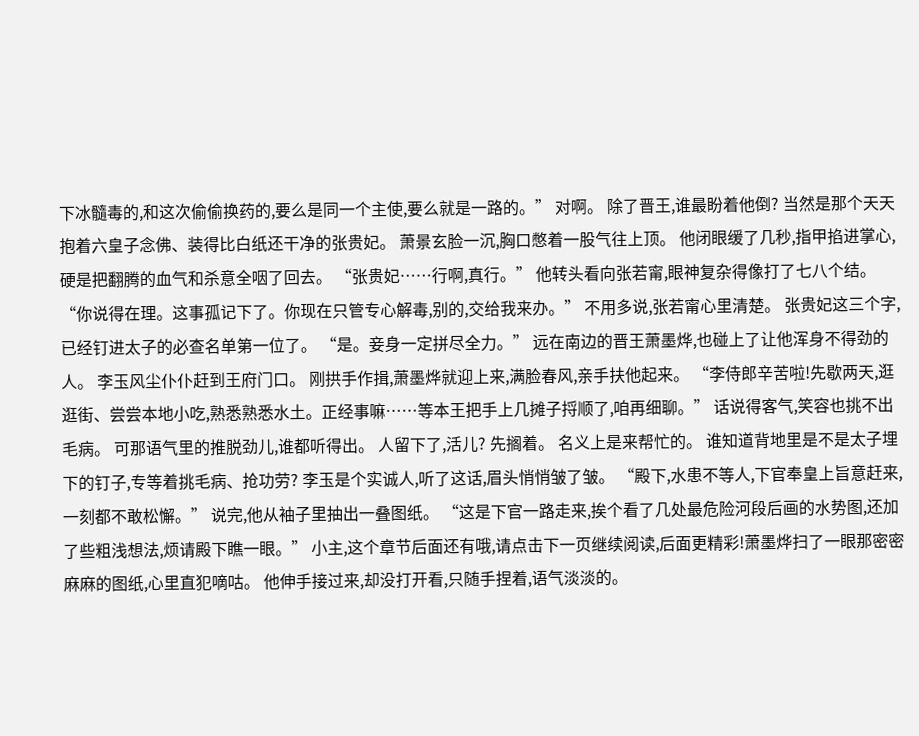下冰髓毒的,和这次偷偷换药的,要么是同一个主使,要么就是一路的。” 对啊。 除了晋王,谁最盼着他倒? 当然是那个天天抱着六皇子念佛、装得比白纸还干净的张贵妃。 萧景玄脸一沉,胸口憋着一股气往上顶。 他闭眼缓了几秒,指甲掐进掌心,硬是把翻腾的血气和杀意全咽了回去。 “张贵妃……行啊,真行。” 他转头看向张若甯,眼神复杂得像打了七八个结。 “你说得在理。这事孤记下了。你现在只管专心解毒,别的,交给我来办。” 不用多说,张若甯心里清楚。 张贵妃这三个字,已经钉进太子的必查名单第一位了。 “是。妾身一定拼尽全力。” 远在南边的晋王萧墨烨,也碰上了让他浑身不得劲的人。 李玉风尘仆仆赶到王府门口。 刚拱手作揖,萧墨烨就迎上来,满脸春风,亲手扶他起来。 “李侍郎辛苦啦!先歇两天,逛逛街、尝尝本地小吃,熟悉熟悉水土。正经事嘛……等本王把手上几摊子捋顺了,咱再细聊。” 话说得客气,笑容也挑不出毛病。 可那语气里的推脱劲儿,谁都听得出。 人留下了,活儿? 先搁着。 名义上是来帮忙的。 谁知道背地里是不是太子埋下的钉子,专等着挑毛病、抢功劳? 李玉是个实诚人,听了这话,眉头悄悄皱了皱。 “殿下,水患不等人,下官奉皇上旨意赶来,一刻都不敢松懈。” 说完,他从袖子里抽出一叠图纸。 “这是下官一路走来,挨个看了几处最危险河段后画的水势图,还加了些粗浅想法,烦请殿下瞧一眼。” 小主,这个章节后面还有哦,请点击下一页继续阅读,后面更精彩!萧墨烨扫了一眼那密密麻麻的图纸,心里直犯嘀咕。 他伸手接过来,却没打开看,只随手捏着,语气淡淡的。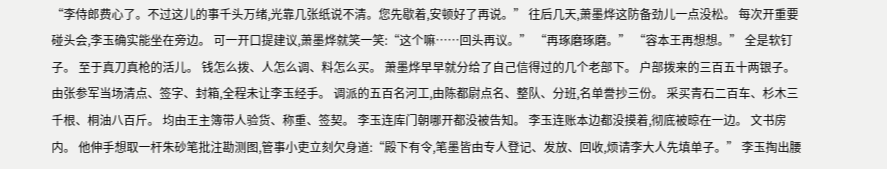“李侍郎费心了。不过这儿的事千头万绪,光靠几张纸说不清。您先歇着,安顿好了再说。” 往后几天,萧墨烨这防备劲儿一点没松。 每次开重要碰头会,李玉确实能坐在旁边。 可一开口提建议,萧墨烨就笑一笑:“这个嘛……回头再议。” “再琢磨琢磨。” “容本王再想想。” 全是软钉子。 至于真刀真枪的活儿。 钱怎么拨、人怎么调、料怎么买。 萧墨烨早早就分给了自己信得过的几个老部下。 户部拨来的三百五十两银子。 由张参军当场清点、签字、封箱,全程未让李玉经手。 调派的五百名河工,由陈都尉点名、整队、分班,名单誊抄三份。 采买青石二百车、杉木三千根、桐油八百斤。 均由王主簿带人验货、称重、签契。 李玉连库门朝哪开都没被告知。 李玉连账本边都没摸着,彻底被晾在一边。 文书房内。 他伸手想取一杆朱砂笔批注勘测图,管事小吏立刻欠身道:“殿下有令,笔墨皆由专人登记、发放、回收,烦请李大人先填单子。” 李玉掏出腰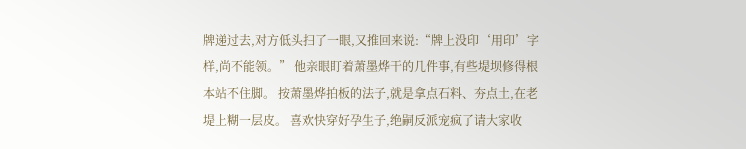牌递过去,对方低头扫了一眼,又推回来说:“牌上没印‘用印’字样,尚不能领。” 他亲眼盯着萧墨烨干的几件事,有些堤坝修得根本站不住脚。 按萧墨烨拍板的法子,就是拿点石料、夯点土,在老堤上糊一层皮。 喜欢快穿好孕生子,绝嗣反派宠疯了请大家收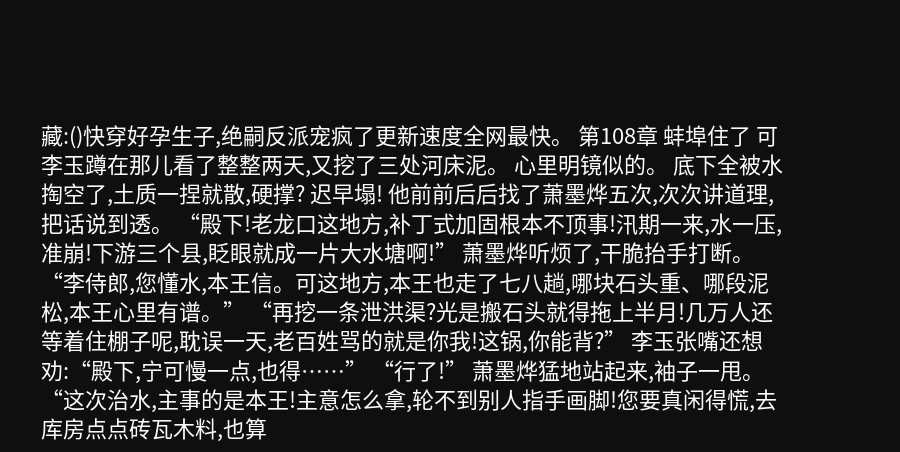藏:()快穿好孕生子,绝嗣反派宠疯了更新速度全网最快。 第108章 蚌埠住了 可李玉蹲在那儿看了整整两天,又挖了三处河床泥。 心里明镜似的。 底下全被水掏空了,土质一捏就散,硬撑? 迟早塌! 他前前后后找了萧墨烨五次,次次讲道理,把话说到透。 “殿下!老龙口这地方,补丁式加固根本不顶事!汛期一来,水一压,准崩!下游三个县,眨眼就成一片大水塘啊!” 萧墨烨听烦了,干脆抬手打断。 “李侍郎,您懂水,本王信。可这地方,本王也走了七八趟,哪块石头重、哪段泥松,本王心里有谱。” “再挖一条泄洪渠?光是搬石头就得拖上半月!几万人还等着住棚子呢,耽误一天,老百姓骂的就是你我!这锅,你能背?” 李玉张嘴还想劝:“殿下,宁可慢一点,也得……” “行了!” 萧墨烨猛地站起来,袖子一甩。 “这次治水,主事的是本王!主意怎么拿,轮不到别人指手画脚!您要真闲得慌,去库房点点砖瓦木料,也算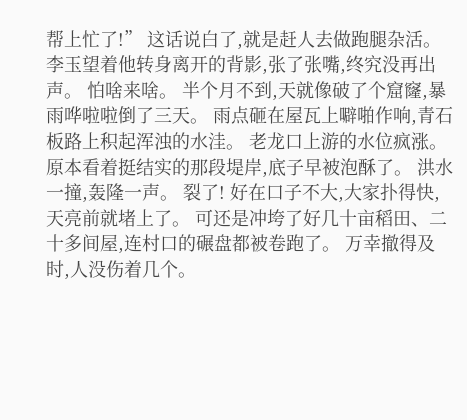帮上忙了!” 这话说白了,就是赶人去做跑腿杂活。 李玉望着他转身离开的背影,张了张嘴,终究没再出声。 怕啥来啥。 半个月不到,天就像破了个窟窿,暴雨哗啦啦倒了三天。 雨点砸在屋瓦上噼啪作响,青石板路上积起浑浊的水洼。 老龙口上游的水位疯涨。 原本看着挺结实的那段堤岸,底子早被泡酥了。 洪水一撞,轰隆一声。 裂了! 好在口子不大,大家扑得快,天亮前就堵上了。 可还是冲垮了好几十亩稻田、二十多间屋,连村口的碾盘都被卷跑了。 万幸撤得及时,人没伤着几个。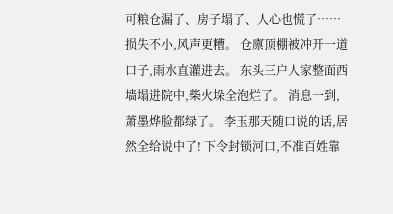可粮仓漏了、房子塌了、人心也慌了……损失不小,风声更糟。 仓廪顶棚被冲开一道口子,雨水直灌进去。 东头三户人家整面西墙塌进院中,柴火垛全泡烂了。 消息一到,萧墨烨脸都绿了。 李玉那天随口说的话,居然全给说中了! 下令封锁河口,不准百姓靠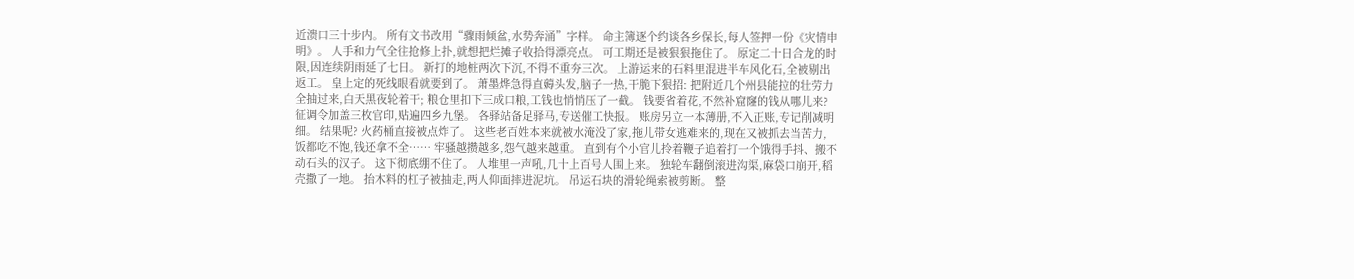近溃口三十步内。 所有文书改用“骤雨倾盆,水势奔涌”字样。 命主簿逐个约谈各乡保长,每人签押一份《灾情申明》。 人手和力气全往抢修上扑,就想把烂摊子收拾得漂亮点。 可工期还是被狠狠拖住了。 原定二十日合龙的时限,因连续阴雨延了七日。 新打的地桩两次下沉,不得不重夯三次。 上游运来的石料里混进半车风化石,全被剔出返工。 皇上定的死线眼看就要到了。 萧墨烨急得直薅头发,脑子一热,干脆下狠招: 把附近几个州县能拉的壮劳力全抽过来,白天黑夜轮着干; 粮仓里扣下三成口粮,工钱也悄悄压了一截。 钱要省着花,不然补窟窿的钱从哪儿来? 征调令加盖三枚官印,贴遍四乡九堡。 各驿站备足驿马,专送催工快报。 账房另立一本薄册,不入正账,专记削减明细。 结果呢? 火药桶直接被点炸了。 这些老百姓本来就被水淹没了家,拖儿带女逃难来的,现在又被抓去当苦力,饭都吃不饱,钱还拿不全…… 牢骚越攒越多,怨气越来越重。 直到有个小官儿拎着鞭子追着打一个饿得手抖、搬不动石头的汉子。 这下彻底绷不住了。 人堆里一声吼,几十上百号人围上来。 独轮车翻倒滚进沟渠,麻袋口崩开,稻壳撒了一地。 抬木料的杠子被抽走,两人仰面摔进泥坑。 吊运石块的滑轮绳索被剪断。 整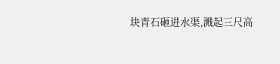块青石砸进水渠,溅起三尺高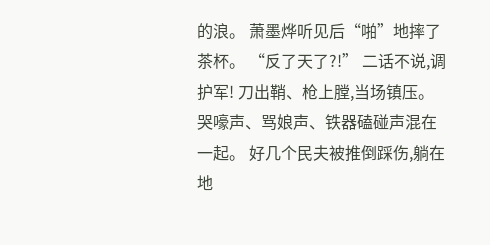的浪。 萧墨烨听见后“啪”地摔了茶杯。 “反了天了?!” 二话不说,调护军! 刀出鞘、枪上膛,当场镇压。 哭嚎声、骂娘声、铁器磕碰声混在一起。 好几个民夫被推倒踩伤,躺在地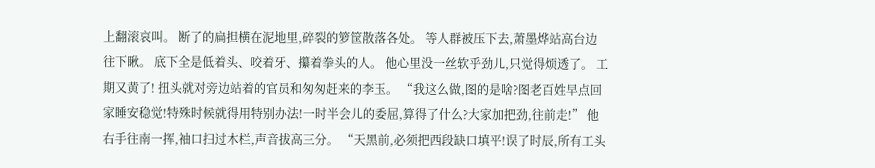上翻滚哀叫。 断了的扁担横在泥地里,碎裂的箩筐散落各处。 等人群被压下去,萧墨烨站高台边往下瞅。 底下全是低着头、咬着牙、攥着拳头的人。 他心里没一丝软乎劲儿,只觉得烦透了。 工期又黄了! 扭头就对旁边站着的官员和匆匆赶来的李玉。 “我这么做,图的是啥?图老百姓早点回家睡安稳觉!特殊时候就得用特别办法!一时半会儿的委屈,算得了什么?大家加把劲,往前走!” 他右手往南一挥,袖口扫过木栏,声音拔高三分。 “天黑前,必须把西段缺口填平!误了时辰,所有工头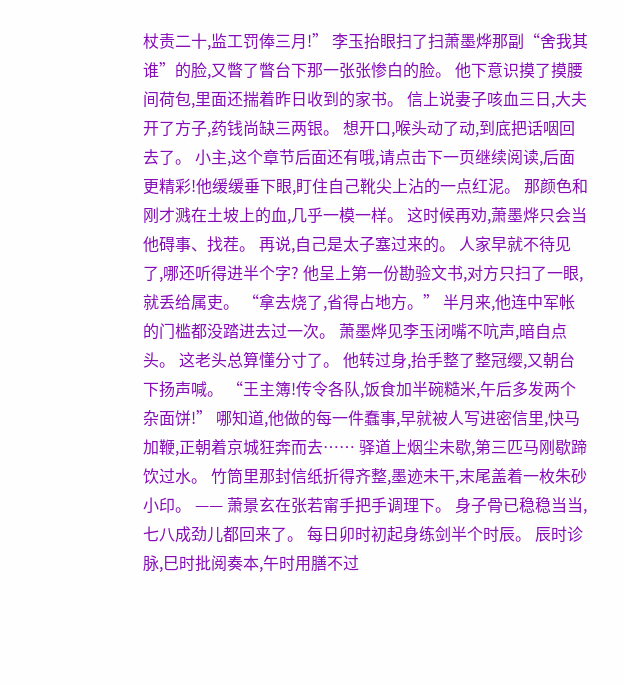杖责二十,监工罚俸三月!” 李玉抬眼扫了扫萧墨烨那副“舍我其谁”的脸,又瞥了瞥台下那一张张惨白的脸。 他下意识摸了摸腰间荷包,里面还揣着昨日收到的家书。 信上说妻子咳血三日,大夫开了方子,药钱尚缺三两银。 想开口,喉头动了动,到底把话咽回去了。 小主,这个章节后面还有哦,请点击下一页继续阅读,后面更精彩!他缓缓垂下眼,盯住自己靴尖上沾的一点红泥。 那颜色和刚才溅在土坡上的血,几乎一模一样。 这时候再劝,萧墨烨只会当他碍事、找茬。 再说,自己是太子塞过来的。 人家早就不待见了,哪还听得进半个字? 他呈上第一份勘验文书,对方只扫了一眼,就丢给属吏。 “拿去烧了,省得占地方。” 半月来,他连中军帐的门槛都没踏进去过一次。 萧墨烨见李玉闭嘴不吭声,暗自点头。 这老头总算懂分寸了。 他转过身,抬手整了整冠缨,又朝台下扬声喊。 “王主簿!传令各队,饭食加半碗糙米,午后多发两个杂面饼!” 哪知道,他做的每一件蠢事,早就被人写进密信里,快马加鞭,正朝着京城狂奔而去…… 驿道上烟尘未歇,第三匹马刚歇蹄饮过水。 竹筒里那封信纸折得齐整,墨迹未干,末尾盖着一枚朱砂小印。 —— 萧景玄在张若甯手把手调理下。 身子骨已稳稳当当,七八成劲儿都回来了。 每日卯时初起身练剑半个时辰。 辰时诊脉,巳时批阅奏本,午时用膳不过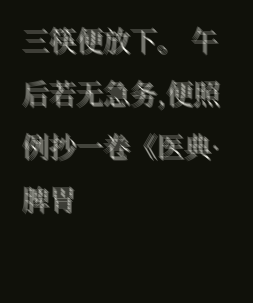三筷便放下。 午后若无急务,便照例抄一卷《医典·脾胃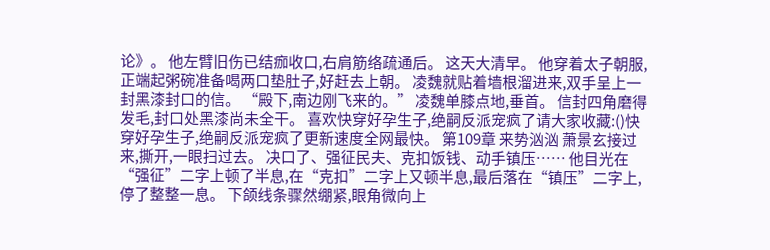论》。 他左臂旧伤已结痂收口,右肩筋络疏通后。 这天大清早。 他穿着太子朝服,正端起粥碗准备喝两口垫肚子,好赶去上朝。 凌魏就贴着墙根溜进来,双手呈上一封黑漆封口的信。 “殿下,南边刚飞来的。” 凌魏单膝点地,垂首。 信封四角磨得发毛,封口处黑漆尚未全干。 喜欢快穿好孕生子,绝嗣反派宠疯了请大家收藏:()快穿好孕生子,绝嗣反派宠疯了更新速度全网最快。 第109章 来势汹汹 萧景玄接过来,撕开,一眼扫过去。 决口了、强征民夫、克扣饭钱、动手镇压…… 他目光在“强征”二字上顿了半息,在“克扣”二字上又顿半息,最后落在“镇压”二字上,停了整整一息。 下颌线条骤然绷紧,眼角微向上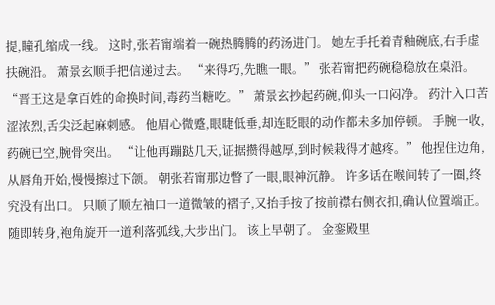提,瞳孔缩成一线。 这时,张若甯端着一碗热腾腾的药汤进门。 她左手托着青釉碗底,右手虚扶碗沿。 萧景玄顺手把信递过去。 “来得巧,先瞧一眼。” 张若甯把药碗稳稳放在桌沿。 “晋王这是拿百姓的命换时间,毒药当糖吃。” 萧景玄抄起药碗,仰头一口闷净。 药汁入口苦涩浓烈,舌尖泛起麻刺感。 他眉心微蹙,眼睫低垂,却连眨眼的动作都未多加停顿。 手腕一收,药碗已空,腕骨突出。 “让他再蹦跶几天,证据攒得越厚,到时候栽得才越疼。” 他捏住边角,从唇角开始,慢慢擦过下颌。 朝张若甯那边瞥了一眼,眼神沉静。 许多话在喉间转了一圈,终究没有出口。 只顺了顺左袖口一道微皱的褶子,又抬手按了按前襟右侧衣扣,确认位置端正。 随即转身,袍角旋开一道利落弧线,大步出门。 该上早朝了。 金銮殿里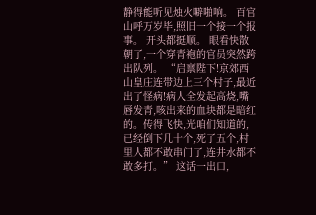静得能听见烛火噼啪响。 百官山呼万岁毕,照旧一个接一个报事。 开头都挺顺。 眼看快散朝了,一个穿青袍的官员突然跨出队列。 “启禀陛下!京郊西山皇庄连带边上三个村子,最近出了怪病!病人全发起高烧,嘴唇发青,咳出来的血块都是暗红的。传得飞快,光咱们知道的,已经倒下几十个,死了五个,村里人都不敢串门了,连井水都不敢多打。” 这话一出口,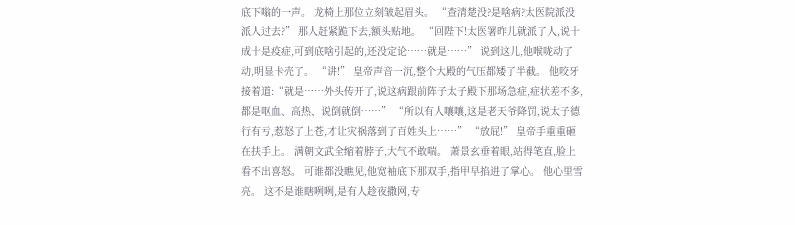底下嗡的一声。 龙椅上那位立刻皱起眉头。 “查清楚没?是啥病?太医院派没派人过去?” 那人赶紧跪下去,额头贴地。 “回陛下!太医署昨儿就派了人,说十成十是疫症,可到底啥引起的,还没定论……就是……” 说到这儿,他喉咙动了动,明显卡壳了。 “讲!” 皇帝声音一沉,整个大殿的气压都矮了半截。 他咬牙接着道:“就是……外头传开了,说这病跟前阵子太子殿下那场急症,症状差不多,都是呕血、高热、说倒就倒……” “所以有人嚷嚷,这是老天爷降罚,说太子德行有亏,惹怒了上苍,才让灾祸落到了百姓头上……” “放屁!” 皇帝手重重砸在扶手上。 满朝文武全缩着脖子,大气不敢喘。 萧景玄垂着眼,站得笔直,脸上看不出喜怒。 可谁都没瞧见,他宽袖底下那双手,指甲早掐进了掌心。 他心里雪亮。 这不是谁瞎咧咧,是有人趁夜撒网,专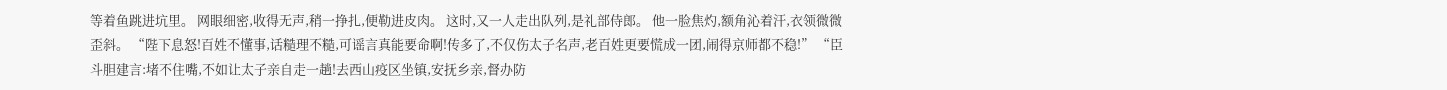等着鱼跳进坑里。 网眼细密,收得无声,稍一挣扎,便勒进皮肉。 这时,又一人走出队列,是礼部侍郎。 他一脸焦灼,额角沁着汗,衣领微微歪斜。 “陛下息怒!百姓不懂事,话糙理不糙,可谣言真能要命啊!传多了,不仅伤太子名声,老百姓更要慌成一团,闹得京师都不稳!” “臣斗胆建言:堵不住嘴,不如让太子亲自走一趟!去西山疫区坐镇,安抚乡亲,督办防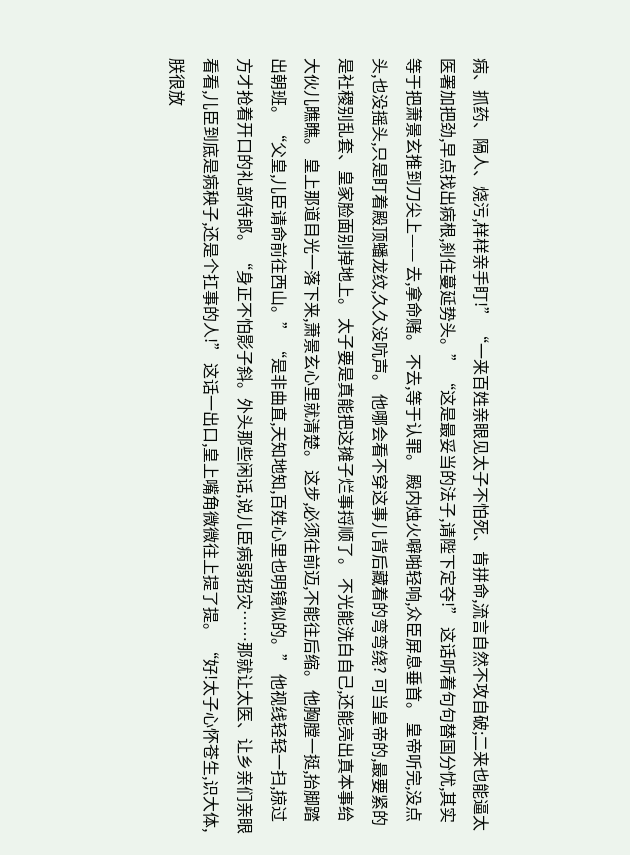病、抓药、隔人、烧污,样样亲手盯!” “一来百姓亲眼见太子不怕死、肯拼命,流言自然不攻自破;二来也能逼太医署加把劲,早点找出病根,刹住蔓延势头。” “这是最妥当的法子,请陛下定夺!” 这话听着句句替国分忧,其实等于把萧景玄推到刀尖上—— 去,拿命赌。 不去,等于认罪。 殿内烛火噼啪轻响,众臣屏息垂首。 皇帝听完,没点头,也没摇头,只是盯着殿顶蟠龙纹,久久没吭声。 他哪会看不穿这事儿背后藏着的弯弯绕? 可当皇帝的,最要紧的是社稷别乱套、皇家脸面别掉地上。 太子要是真能把这摊子烂事捋顺了。 不光能洗白自己,还能亮出真本事给大伙儿瞧瞧。 皇上那道目光一落下来,萧景玄心里就清楚。 这步,必须往前迈,不能往后缩。 他胸膛一挺,抬脚踏出朝班。 “父皇,儿臣请命前往西山。” “是非曲直,天知地知,百姓心里也明镜似的。” 他视线轻轻一扫,掠过方才抢着开口的礼部侍郎。 “身正不怕影子斜。外头那些闲话,说儿臣病弱招灾……那就让太医、让乡亲们亲眼看看,儿臣到底是病秧子,还是个扛事的人!” 这话一出口,皇上嘴角微微往上提了提。 “好!太子心怀苍生,识大体,朕很放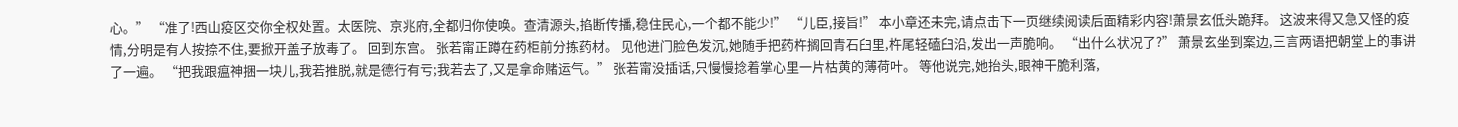心。” “准了!西山疫区交你全权处置。太医院、京兆府,全都归你使唤。查清源头,掐断传播,稳住民心,一个都不能少!” “儿臣,接旨!” 本小章还未完,请点击下一页继续阅读后面精彩内容!萧景玄低头跪拜。 这波来得又急又怪的疫情,分明是有人按捺不住,要掀开盖子放毒了。 回到东宫。 张若甯正蹲在药柜前分拣药材。 见他进门脸色发沉,她随手把药杵搁回青石臼里,杵尾轻磕臼沿,发出一声脆响。 “出什么状况了?” 萧景玄坐到案边,三言两语把朝堂上的事讲了一遍。 “把我跟瘟神捆一块儿,我若推脱,就是德行有亏;我若去了,又是拿命赌运气。” 张若甯没插话,只慢慢捻着掌心里一片枯黄的薄荷叶。 等他说完,她抬头,眼神干脆利落,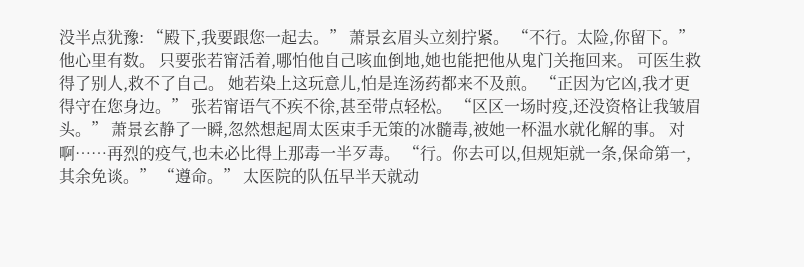没半点犹豫: “殿下,我要跟您一起去。” 萧景玄眉头立刻拧紧。 “不行。太险,你留下。” 他心里有数。 只要张若甯活着,哪怕他自己咳血倒地,她也能把他从鬼门关拖回来。 可医生救得了别人,救不了自己。 她若染上这玩意儿,怕是连汤药都来不及煎。 “正因为它凶,我才更得守在您身边。” 张若甯语气不疾不徐,甚至带点轻松。 “区区一场时疫,还没资格让我皱眉头。” 萧景玄静了一瞬,忽然想起周太医束手无策的冰髓毒,被她一杯温水就化解的事。 对啊……再烈的疫气,也未必比得上那毒一半歹毒。 “行。你去可以,但规矩就一条,保命第一,其余免谈。” “遵命。” 太医院的队伍早半天就动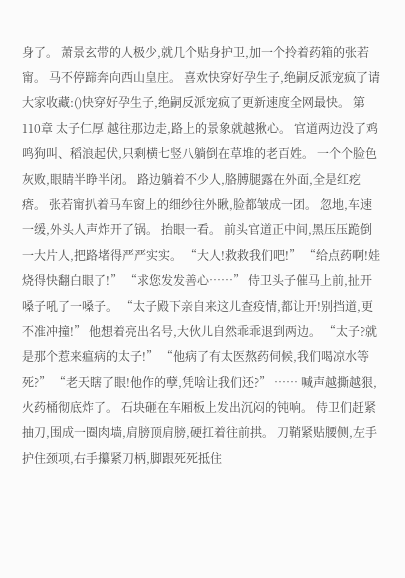身了。 萧景玄带的人极少,就几个贴身护卫,加一个拎着药箱的张若甯。 马不停蹄奔向西山皇庄。 喜欢快穿好孕生子,绝嗣反派宠疯了请大家收藏:()快穿好孕生子,绝嗣反派宠疯了更新速度全网最快。 第110章 太子仁厚 越往那边走,路上的景象就越揪心。 官道两边没了鸡鸣狗叫、稻浪起伏,只剩横七竖八躺倒在草堆的老百姓。 一个个脸色灰败,眼睛半睁半闭。 路边躺着不少人,胳膊腿露在外面,全是红疙瘩。 张若甯扒着马车窗上的细纱往外瞅,脸都皱成一团。 忽地,车速一缓,外头人声炸开了锅。 抬眼一看。 前头官道正中间,黑压压跪倒一大片人,把路堵得严严实实。 “大人!救救我们吧!” “给点药啊!娃烧得快翻白眼了!” “求您发发善心……” 侍卫头子催马上前,扯开嗓子吼了一嗓子。 “太子殿下亲自来这儿查疫情,都让开!别挡道,更不准冲撞!” 他想着亮出名号,大伙儿自然乖乖退到两边。 “太子?就是那个惹来瘟病的太子!” “他病了有太医熬药伺候,我们喝凉水等死?” “老天瞎了眼!他作的孽,凭啥让我们还?” …… 喊声越撕越狠,火药桶彻底炸了。 石块砸在车厢板上发出沉闷的钝响。 侍卫们赶紧抽刀,围成一圈肉墙,肩膀顶肩膀,硬扛着往前拱。 刀鞘紧贴腰侧,左手护住颈项,右手攥紧刀柄,脚跟死死抵住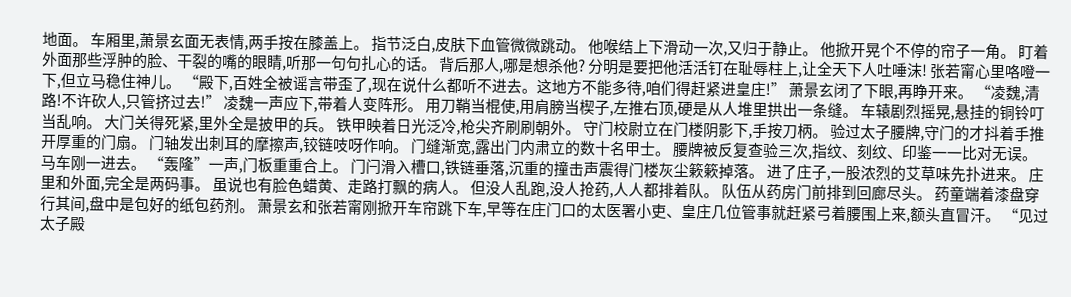地面。 车厢里,萧景玄面无表情,两手按在膝盖上。 指节泛白,皮肤下血管微微跳动。 他喉结上下滑动一次,又归于静止。 他掀开晃个不停的帘子一角。 盯着外面那些浮肿的脸、干裂的嘴的眼睛,听那一句句扎心的话。 背后那人,哪是想杀他? 分明是要把他活活钉在耻辱柱上,让全天下人吐唾沫! 张若甯心里咯噔一下,但立马稳住神儿。 “殿下,百姓全被谣言带歪了,现在说什么都听不进去。这地方不能多待,咱们得赶紧进皇庄!” 萧景玄闭了下眼,再睁开来。 “凌魏,清路!不许砍人,只管挤过去!” 凌魏一声应下,带着人变阵形。 用刀鞘当棍使,用肩膀当楔子,左推右顶,硬是从人堆里拱出一条缝。 车辕剧烈摇晃,悬挂的铜铃叮当乱响。 大门关得死紧,里外全是披甲的兵。 铁甲映着日光泛冷,枪尖齐刷刷朝外。 守门校尉立在门楼阴影下,手按刀柄。 验过太子腰牌,守门的才抖着手推开厚重的门扇。 门轴发出刺耳的摩擦声,铰链吱呀作响。 门缝渐宽,露出门内肃立的数十名甲士。 腰牌被反复查验三次,指纹、刻纹、印鉴一一比对无误。 马车刚一进去。 “轰隆”一声,门板重重合上。 门闩滑入槽口,铁链垂落,沉重的撞击声震得门楼灰尘簌簌掉落。 进了庄子,一股浓烈的艾草味先扑进来。 庄里和外面,完全是两码事。 虽说也有脸色蜡黄、走路打飘的病人。 但没人乱跑,没人抢药,人人都排着队。 队伍从药房门前排到回廊尽头。 药童端着漆盘穿行其间,盘中是包好的纸包药剂。 萧景玄和张若甯刚掀开车帘跳下车,早等在庄门口的太医署小吏、皇庄几位管事就赶紧弓着腰围上来,额头直冒汗。 “见过太子殿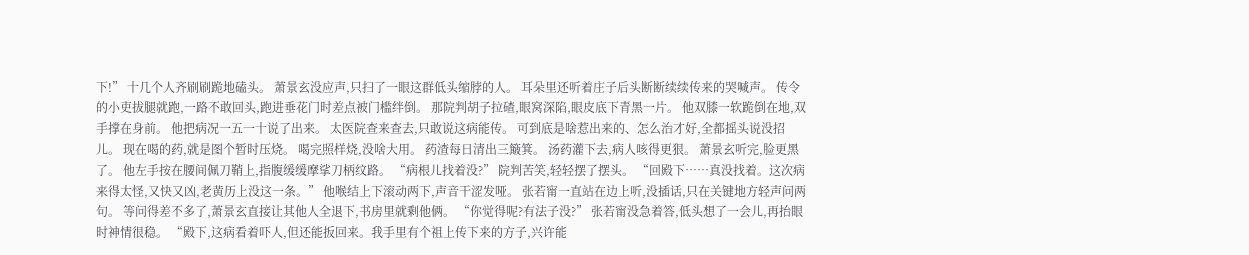下!” 十几个人齐刷刷跪地磕头。 萧景玄没应声,只扫了一眼这群低头缩脖的人。 耳朵里还听着庄子后头断断续续传来的哭喊声。 传令的小吏拔腿就跑,一路不敢回头,跑进垂花门时差点被门槛绊倒。 那院判胡子拉碴,眼窝深陷,眼皮底下青黑一片。 他双膝一软跪倒在地,双手撑在身前。 他把病况一五一十说了出来。 太医院查来查去,只敢说这病能传。 可到底是啥惹出来的、怎么治才好,全都摇头说没招儿。 现在喝的药,就是图个暂时压烧。 喝完照样烧,没啥大用。 药渣每日清出三簸箕。 汤药灌下去,病人咳得更狠。 萧景玄听完,脸更黑了。 他左手按在腰间佩刀鞘上,指腹缓缓摩挲刀柄纹路。 “病根儿找着没?” 院判苦笑,轻轻摆了摆头。 “回殿下……真没找着。这次病来得太怪,又快又凶,老黄历上没这一条。” 他喉结上下滚动两下,声音干涩发哑。 张若甯一直站在边上听,没插话,只在关键地方轻声问两句。 等问得差不多了,萧景玄直接让其他人全退下,书房里就剩他俩。 “你觉得呢?有法子没?” 张若甯没急着答,低头想了一会儿,再抬眼时神情很稳。 “殿下,这病看着吓人,但还能扳回来。我手里有个祖上传下来的方子,兴许能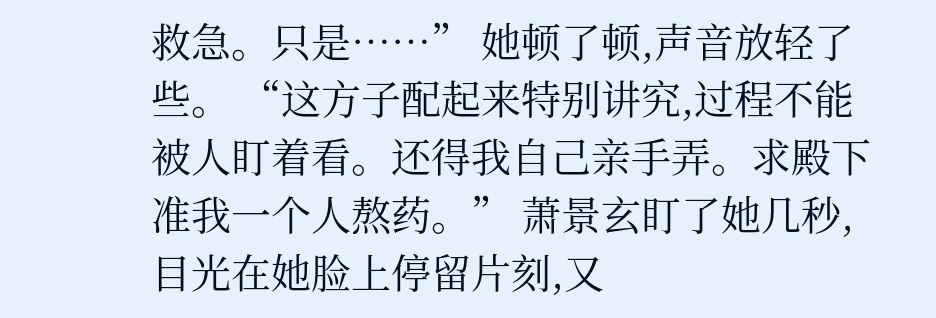救急。只是……” 她顿了顿,声音放轻了些。 “这方子配起来特别讲究,过程不能被人盯着看。还得我自己亲手弄。求殿下准我一个人熬药。” 萧景玄盯了她几秒,目光在她脸上停留片刻,又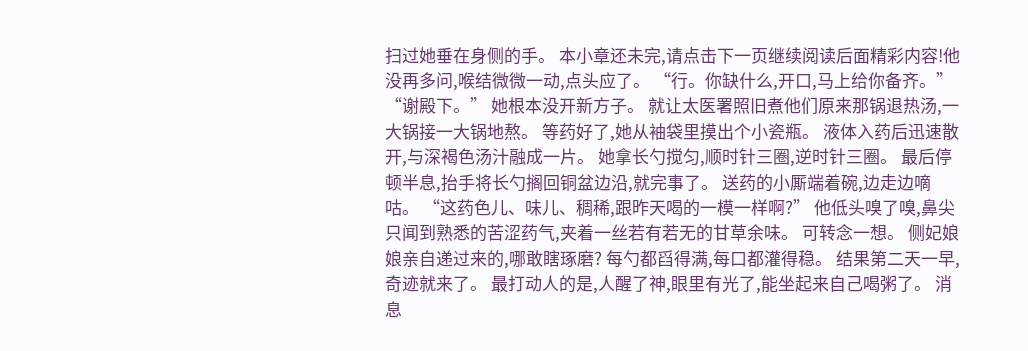扫过她垂在身侧的手。 本小章还未完,请点击下一页继续阅读后面精彩内容!他没再多问,喉结微微一动,点头应了。 “行。你缺什么,开口,马上给你备齐。” “谢殿下。” 她根本没开新方子。 就让太医署照旧煮他们原来那锅退热汤,一大锅接一大锅地熬。 等药好了,她从袖袋里摸出个小瓷瓶。 液体入药后迅速散开,与深褐色汤汁融成一片。 她拿长勺搅匀,顺时针三圈,逆时针三圈。 最后停顿半息,抬手将长勺搁回铜盆边沿,就完事了。 送药的小厮端着碗,边走边嘀咕。 “这药色儿、味儿、稠稀,跟昨天喝的一模一样啊?” 他低头嗅了嗅,鼻尖只闻到熟悉的苦涩药气,夹着一丝若有若无的甘草余味。 可转念一想。 侧妃娘娘亲自递过来的,哪敢瞎琢磨? 每勺都舀得满,每口都灌得稳。 结果第二天一早,奇迹就来了。 最打动人的是,人醒了神,眼里有光了,能坐起来自己喝粥了。 消息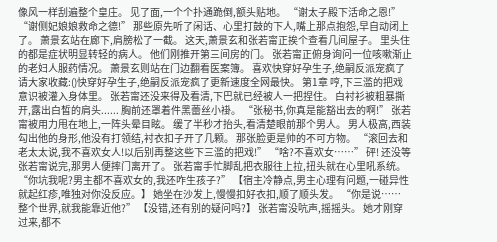像风一样刮遍整个皇庄。 见了面,一个个扑通跪倒,额头贴地。 “谢太子殿下活命之恩!” “谢侧妃娘娘救命之德!” 那些原先听了闲话、心里打鼓的下人,嘴上那点抱怨,早自动闭上了。 萧景玄站在廊下,肩膀松了一截。 这天,萧景玄和张若甯正挨个查看几间屋子。 里头住的都是症状明显转轻的病人。 他们刚推开第三间房的门。 张若甯正俯身询问一位咳嗽渐止的老妇人服药情况。 萧景玄则站在门边翻看医案簿。 喜欢快穿好孕生子,绝嗣反派宠疯了请大家收藏:()快穿好孕生子,绝嗣反派宠疯了更新速度全网最快。 第1章 哼,下三滥的把戏 意识被灌入身体里。 张若甯还没来得及看清,下巴就已经被人一把捏住。 白衬衫被粗暴撕开,露出白皙的肩头...... 胸前还罩着件黑蕾丝小褂。 “张秘书,你真是能豁出去的啊!” 张若甯被用力甩在地上,一阵头晕目眩。 缓了半秒才抬头,看清楚眼前那个男人。 男人极高,西装勾出他的身形,他没有打领结,衬衣扣子开了几颗。 那张脸更是帅的不可方物。 “滚回去和老太太说,我不喜欢女人!以后别再整这些下三滥的把戏!” “啥?不喜欢女……” 砰! 还没等张若甯说完,那男人便摔门离开了。 张若甯手忙脚乱把衣服往上拉,扭头就在心里吼系统。 “你坑我呢?男主都不喜欢女的,我还咋生孩子?” 【宿主冷静点,男主心理有问题,一碰异性就起红疹,唯独对你没反应。】 她坐在沙发上,慢慢扣好衣扣,顺了顺头发。 “你是说…… 整个世界,就我能靠近他?” 【没错,还有别的疑问吗?】 张若甯没吭声,摇摇头。 她才刚穿过来,都不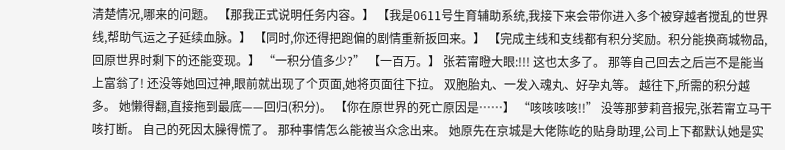清楚情况,哪来的问题。 【那我正式说明任务内容。】 【我是0611号生育辅助系统,我接下来会带你进入多个被穿越者搅乱的世界线,帮助气运之子延续血脉。】 【同时,你还得把跑偏的剧情重新扳回来。】 【完成主线和支线都有积分奖励。积分能换商城物品,回原世界时剩下的还能变现。】 “一积分值多少?” 【一百万。】 张若甯瞪大眼:!!! 这也太多了。 那等自己回去之后岂不是能当上富翁了! 还没等她回过神,眼前就出现了个页面,她将页面往下拉。 双胞胎丸、一发入魂丸、好孕丸等。 越往下,所需的积分越多。 她懒得翻,直接拖到最底——回归(积分)。 【你在原世界的死亡原因是……】 “咳咳咳咳!!” 没等那萝莉音报完,张若甯立马干咳打断。 自己的死因太臊得慌了。 那种事情怎么能被当众念出来。 她原先在京城是大佬陈屹的贴身助理,公司上下都默认她是实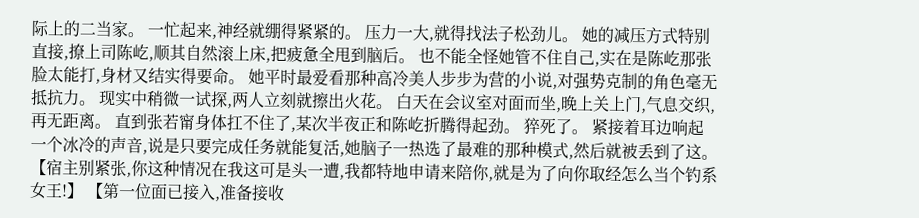际上的二当家。 一忙起来,神经就绷得紧紧的。 压力一大,就得找法子松劲儿。 她的减压方式特别直接,撩上司陈屹,顺其自然滚上床,把疲惫全甩到脑后。 也不能全怪她管不住自己,实在是陈屹那张脸太能打,身材又结实得要命。 她平时最爱看那种高冷美人步步为营的小说,对强势克制的角色毫无抵抗力。 现实中稍微一试探,两人立刻就擦出火花。 白天在会议室对面而坐,晚上关上门,气息交织,再无距离。 直到张若甯身体扛不住了,某次半夜正和陈屹折腾得起劲。 猝死了。 紧接着耳边响起一个冰冷的声音,说是只要完成任务就能复活,她脑子一热选了最难的那种模式,然后就被丢到了这。 【宿主别紧张,你这种情况在我这可是头一遭,我都特地申请来陪你,就是为了向你取经怎么当个钓系女王!】 【第一位面已接入,准备接收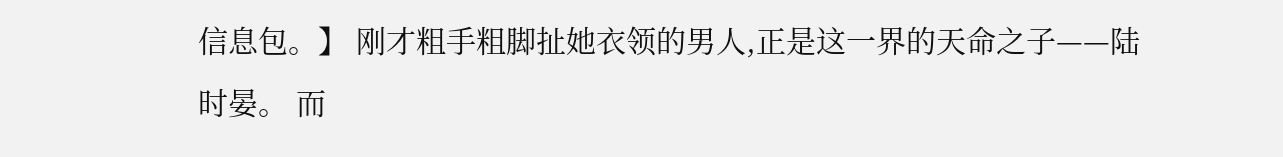信息包。】 刚才粗手粗脚扯她衣领的男人,正是这一界的天命之子——陆时晏。 而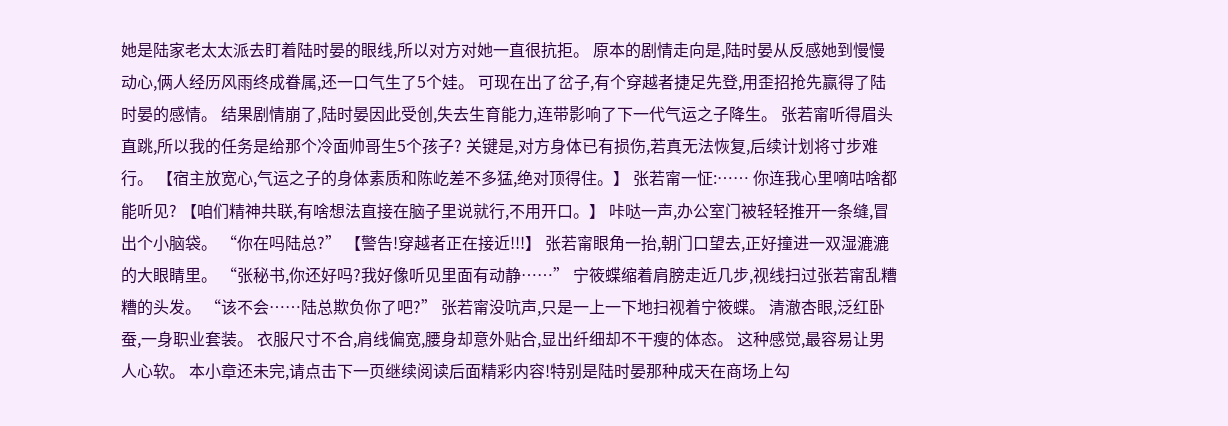她是陆家老太太派去盯着陆时晏的眼线,所以对方对她一直很抗拒。 原本的剧情走向是,陆时晏从反感她到慢慢动心,俩人经历风雨终成眷属,还一口气生了5个娃。 可现在出了岔子,有个穿越者捷足先登,用歪招抢先赢得了陆时晏的感情。 结果剧情崩了,陆时晏因此受创,失去生育能力,连带影响了下一代气运之子降生。 张若甯听得眉头直跳,所以我的任务是给那个冷面帅哥生5个孩子? 关键是,对方身体已有损伤,若真无法恢复,后续计划将寸步难行。 【宿主放宽心,气运之子的身体素质和陈屹差不多猛,绝对顶得住。】 张若甯一怔:…… 你连我心里嘀咕啥都能听见? 【咱们精神共联,有啥想法直接在脑子里说就行,不用开口。】 咔哒一声,办公室门被轻轻推开一条缝,冒出个小脑袋。 “你在吗陆总?” 【警告!穿越者正在接近!!!】 张若甯眼角一抬,朝门口望去,正好撞进一双湿漉漉的大眼睛里。 “张秘书,你还好吗?我好像听见里面有动静……” 宁筱蝶缩着肩膀走近几步,视线扫过张若甯乱糟糟的头发。 “该不会……陆总欺负你了吧?” 张若甯没吭声,只是一上一下地扫视着宁筱蝶。 清澈杏眼,泛红卧蚕,一身职业套装。 衣服尺寸不合,肩线偏宽,腰身却意外贴合,显出纤细却不干瘦的体态。 这种感觉,最容易让男人心软。 本小章还未完,请点击下一页继续阅读后面精彩内容!特别是陆时晏那种成天在商场上勾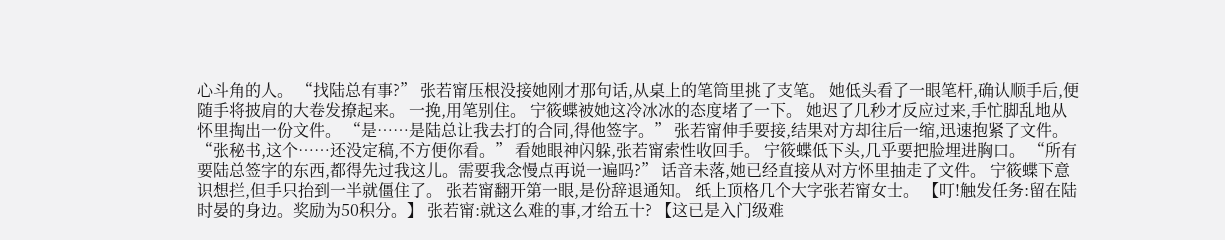心斗角的人。 “找陆总有事?” 张若甯压根没接她刚才那句话,从桌上的笔筒里挑了支笔。 她低头看了一眼笔杆,确认顺手后,便随手将披肩的大卷发撩起来。 一挽,用笔别住。 宁筱蝶被她这冷冰冰的态度堵了一下。 她迟了几秒才反应过来,手忙脚乱地从怀里掏出一份文件。 “是……是陆总让我去打的合同,得他签字。” 张若甯伸手要接,结果对方却往后一缩,迅速抱紧了文件。 “张秘书,这个……还没定稿,不方便你看。” 看她眼神闪躲,张若甯索性收回手。 宁筱蝶低下头,几乎要把脸埋进胸口。 “所有要陆总签字的东西,都得先过我这儿。需要我念慢点再说一遍吗?” 话音未落,她已经直接从对方怀里抽走了文件。 宁筱蝶下意识想拦,但手只抬到一半就僵住了。 张若甯翻开第一眼,是份辞退通知。 纸上顶格几个大字张若甯女士。 【叮!触发任务:留在陆时晏的身边。奖励为50积分。】 张若甯:就这么难的事,才给五十? 【这已是入门级难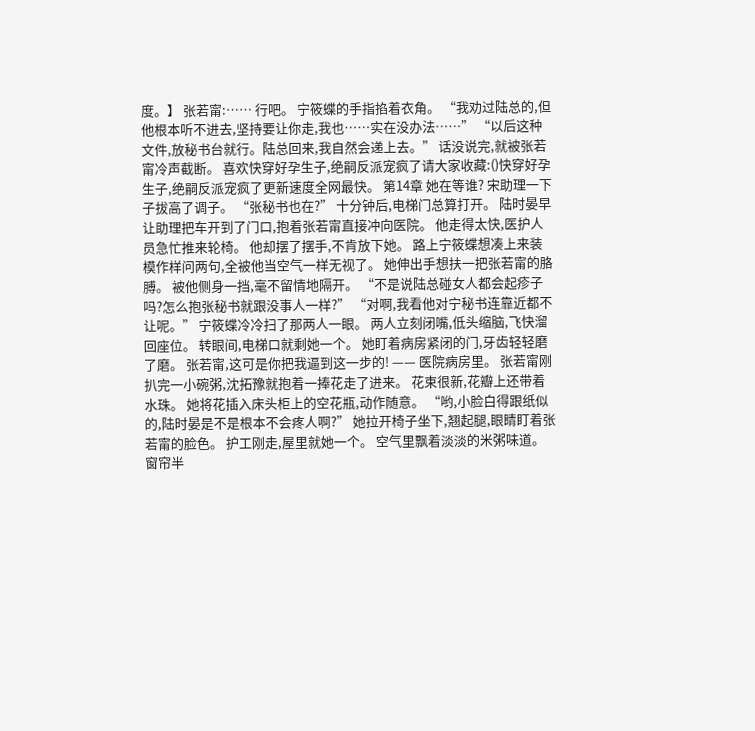度。】 张若甯:…… 行吧。 宁筱蝶的手指掐着衣角。 “我劝过陆总的,但他根本听不进去,坚持要让你走,我也……实在没办法……” “以后这种文件,放秘书台就行。陆总回来,我自然会递上去。” 话没说完,就被张若甯冷声截断。 喜欢快穿好孕生子,绝嗣反派宠疯了请大家收藏:()快穿好孕生子,绝嗣反派宠疯了更新速度全网最快。 第14章 她在等谁? 宋助理一下子拔高了调子。 “张秘书也在?” 十分钟后,电梯门总算打开。 陆时晏早让助理把车开到了门口,抱着张若甯直接冲向医院。 他走得太快,医护人员急忙推来轮椅。 他却摆了摆手,不肯放下她。 路上宁筱蝶想凑上来装模作样问两句,全被他当空气一样无视了。 她伸出手想扶一把张若甯的胳膊。 被他侧身一挡,毫不留情地隔开。 “不是说陆总碰女人都会起疹子吗?怎么抱张秘书就跟没事人一样?” “对啊,我看他对宁秘书连靠近都不让呢。” 宁筱蝶冷冷扫了那两人一眼。 两人立刻闭嘴,低头缩脑,飞快溜回座位。 转眼间,电梯口就剩她一个。 她盯着病房紧闭的门,牙齿轻轻磨了磨。 张若甯,这可是你把我逼到这一步的! —— 医院病房里。 张若甯刚扒完一小碗粥,沈拓豫就抱着一捧花走了进来。 花束很新,花瓣上还带着水珠。 她将花插入床头柜上的空花瓶,动作随意。 “哟,小脸白得跟纸似的,陆时晏是不是根本不会疼人啊?” 她拉开椅子坐下,翘起腿,眼睛盯着张若甯的脸色。 护工刚走,屋里就她一个。 空气里飘着淡淡的米粥味道。 窗帘半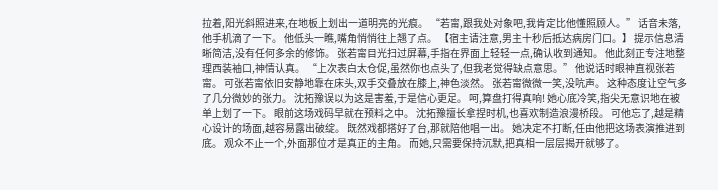拉着,阳光斜照进来,在地板上划出一道明亮的光痕。 “若甯,跟我处对象吧,我肯定比他懂照顾人。” 话音未落,他手机滴了一下。 他低头一瞧,嘴角悄悄往上翘了点。 【宿主请注意,男主十秒后抵达病房门口。】 提示信息清晰简洁,没有任何多余的修饰。 张若甯目光扫过屏幕,手指在界面上轻轻一点,确认收到通知。 他此刻正专注地整理西装袖口,神情认真。 “上次表白太仓促,虽然你也点头了,但我老觉得缺点意思。” 他说话时眼神直视张若甯。 可张若甯依旧安静地靠在床头,双手交叠放在膝上,神色淡然。 张若甯微微一笑,没吭声。 这种态度让空气多了几分微妙的张力。 沈拓豫误以为这是害羞,于是信心更足。 呵,算盘打得真响! 她心底冷笑,指尖无意识地在被单上划了一下。 眼前这场戏码早就在预料之中。 沈拓豫擅长拿捏时机,也喜欢制造浪漫桥段。 可他忘了,越是精心设计的场面,越容易露出破绽。 既然戏都搭好了台,那就陪他唱一出。 她决定不打断,任由他把这场表演推进到底。 观众不止一个,外面那位才是真正的主角。 而她,只需要保持沉默,把真相一层层揭开就够了。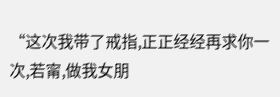“这次我带了戒指,正正经经再求你一次,若甯,做我女朋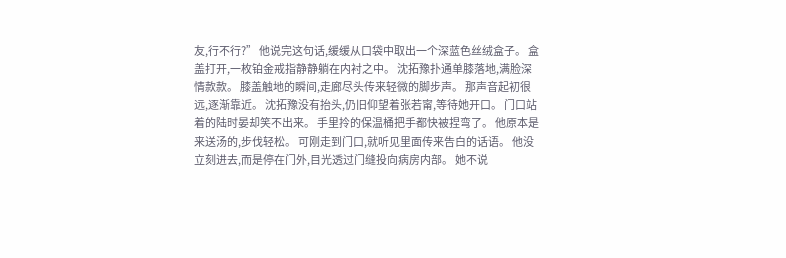友,行不行?” 他说完这句话,缓缓从口袋中取出一个深蓝色丝绒盒子。 盒盖打开,一枚铂金戒指静静躺在内衬之中。 沈拓豫扑通单膝落地,满脸深情款款。 膝盖触地的瞬间,走廊尽头传来轻微的脚步声。 那声音起初很远,逐渐靠近。 沈拓豫没有抬头,仍旧仰望着张若甯,等待她开口。 门口站着的陆时晏却笑不出来。 手里拎的保温桶把手都快被捏弯了。 他原本是来送汤的,步伐轻松。 可刚走到门口,就听见里面传来告白的话语。 他没立刻进去,而是停在门外,目光透过门缝投向病房内部。 她不说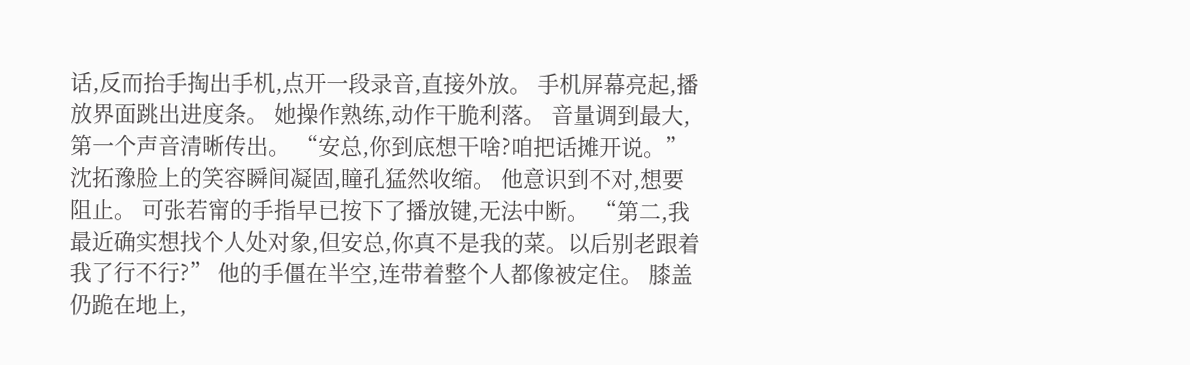话,反而抬手掏出手机,点开一段录音,直接外放。 手机屏幕亮起,播放界面跳出进度条。 她操作熟练,动作干脆利落。 音量调到最大,第一个声音清晰传出。 “安总,你到底想干啥?咱把话摊开说。” 沈拓豫脸上的笑容瞬间凝固,瞳孔猛然收缩。 他意识到不对,想要阻止。 可张若甯的手指早已按下了播放键,无法中断。 “第二,我最近确实想找个人处对象,但安总,你真不是我的菜。以后别老跟着我了行不行?” 他的手僵在半空,连带着整个人都像被定住。 膝盖仍跪在地上,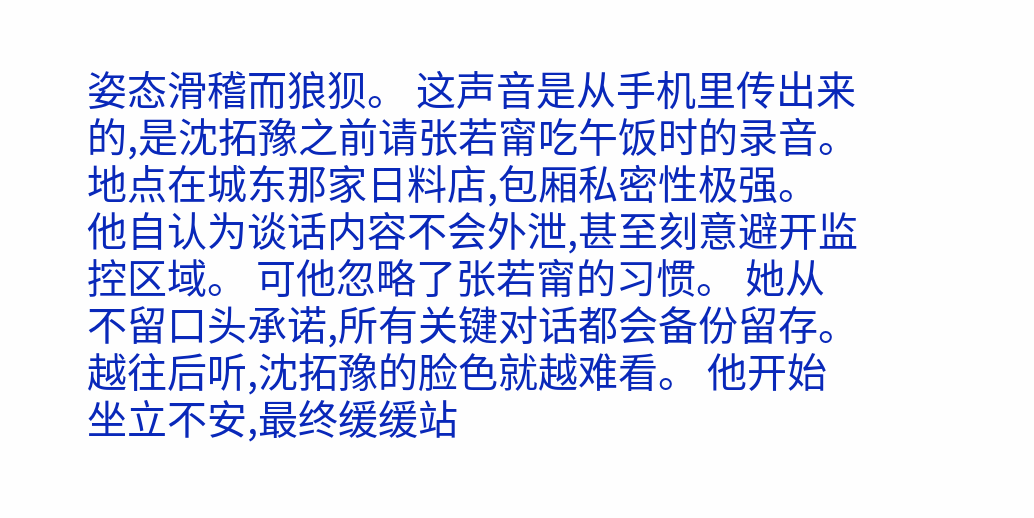姿态滑稽而狼狈。 这声音是从手机里传出来的,是沈拓豫之前请张若甯吃午饭时的录音。 地点在城东那家日料店,包厢私密性极强。 他自认为谈话内容不会外泄,甚至刻意避开监控区域。 可他忽略了张若甯的习惯。 她从不留口头承诺,所有关键对话都会备份留存。 越往后听,沈拓豫的脸色就越难看。 他开始坐立不安,最终缓缓站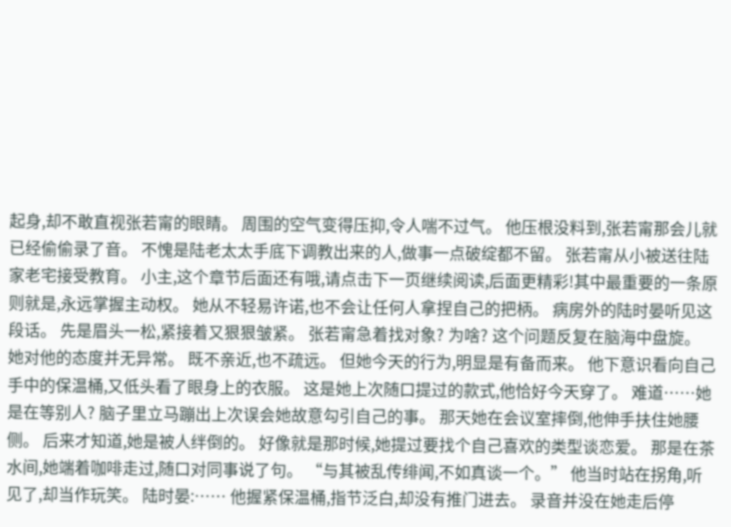起身,却不敢直视张若甯的眼睛。 周围的空气变得压抑,令人喘不过气。 他压根没料到,张若甯那会儿就已经偷偷录了音。 不愧是陆老太太手底下调教出来的人,做事一点破绽都不留。 张若甯从小被送往陆家老宅接受教育。 小主,这个章节后面还有哦,请点击下一页继续阅读,后面更精彩!其中最重要的一条原则就是,永远掌握主动权。 她从不轻易许诺,也不会让任何人拿捏自己的把柄。 病房外的陆时晏听见这段话。 先是眉头一松,紧接着又狠狠皱紧。 张若甯急着找对象? 为啥? 这个问题反复在脑海中盘旋。 她对他的态度并无异常。 既不亲近,也不疏远。 但她今天的行为,明显是有备而来。 他下意识看向自己手中的保温桶,又低头看了眼身上的衣服。 这是她上次随口提过的款式,他恰好今天穿了。 难道……她是在等别人? 脑子里立马蹦出上次误会她故意勾引自己的事。 那天她在会议室摔倒,他伸手扶住她腰侧。 后来才知道,她是被人绊倒的。 好像就是那时候,她提过要找个自己喜欢的类型谈恋爱。 那是在茶水间,她端着咖啡走过,随口对同事说了句。 “与其被乱传绯闻,不如真谈一个。” 他当时站在拐角,听见了,却当作玩笑。 陆时晏:…… 他握紧保温桶,指节泛白,却没有推门进去。 录音并没在她走后停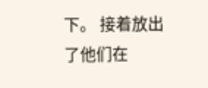下。 接着放出了他们在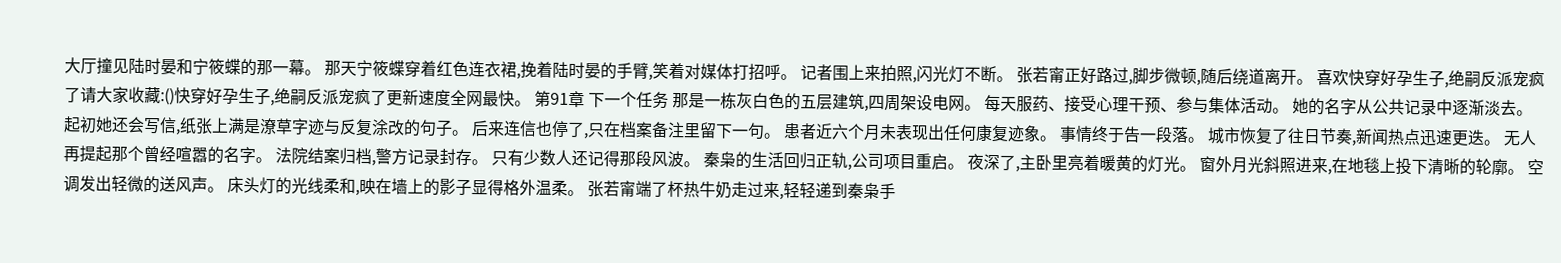大厅撞见陆时晏和宁筱蝶的那一幕。 那天宁筱蝶穿着红色连衣裙,挽着陆时晏的手臂,笑着对媒体打招呼。 记者围上来拍照,闪光灯不断。 张若甯正好路过,脚步微顿,随后绕道离开。 喜欢快穿好孕生子,绝嗣反派宠疯了请大家收藏:()快穿好孕生子,绝嗣反派宠疯了更新速度全网最快。 第91章 下一个任务 那是一栋灰白色的五层建筑,四周架设电网。 每天服药、接受心理干预、参与集体活动。 她的名字从公共记录中逐渐淡去。 起初她还会写信,纸张上满是潦草字迹与反复涂改的句子。 后来连信也停了,只在档案备注里留下一句。 患者近六个月未表现出任何康复迹象。 事情终于告一段落。 城市恢复了往日节奏,新闻热点迅速更迭。 无人再提起那个曾经喧嚣的名字。 法院结案归档,警方记录封存。 只有少数人还记得那段风波。 秦枭的生活回归正轨,公司项目重启。 夜深了,主卧里亮着暖黄的灯光。 窗外月光斜照进来,在地毯上投下清晰的轮廓。 空调发出轻微的送风声。 床头灯的光线柔和,映在墙上的影子显得格外温柔。 张若甯端了杯热牛奶走过来,轻轻递到秦枭手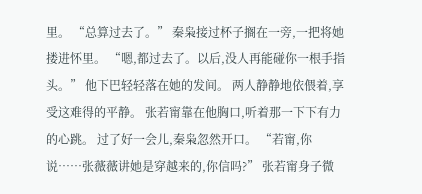里。 “总算过去了。” 秦枭接过杯子搁在一旁,一把将她搂进怀里。 “嗯,都过去了。以后,没人再能碰你一根手指头。” 他下巴轻轻落在她的发间。 两人静静地依偎着,享受这难得的平静。 张若甯靠在他胸口,听着那一下下有力的心跳。 过了好一会儿,秦枭忽然开口。 “若甯,你说……张薇薇讲她是穿越来的,你信吗?” 张若甯身子微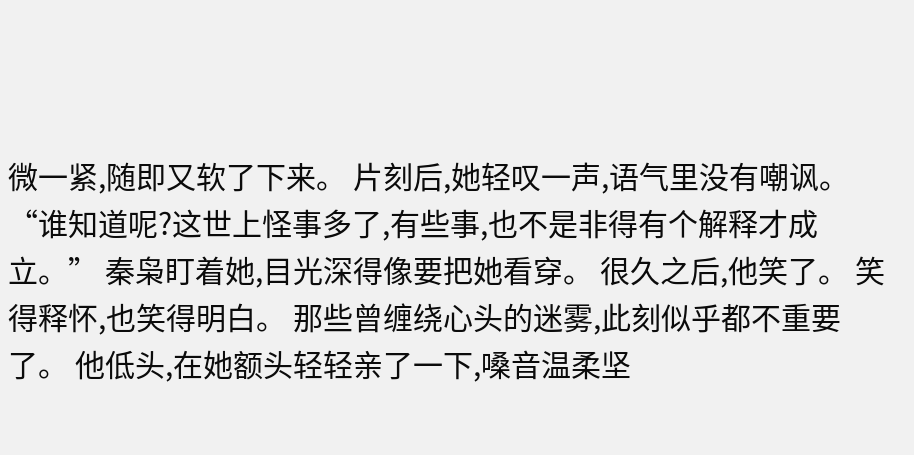微一紧,随即又软了下来。 片刻后,她轻叹一声,语气里没有嘲讽。 “谁知道呢?这世上怪事多了,有些事,也不是非得有个解释才成立。” 秦枭盯着她,目光深得像要把她看穿。 很久之后,他笑了。 笑得释怀,也笑得明白。 那些曾缠绕心头的迷雾,此刻似乎都不重要了。 他低头,在她额头轻轻亲了一下,嗓音温柔坚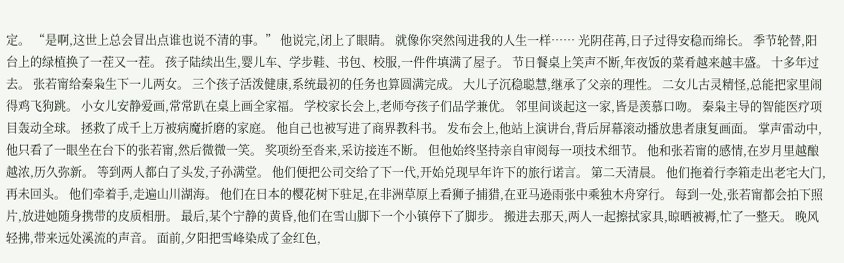定。 “是啊,这世上总会冒出点谁也说不清的事。” 他说完,闭上了眼睛。 就像你突然闯进我的人生一样…… 光阴荏苒,日子过得安稳而绵长。 季节轮替,阳台上的绿植换了一茬又一茬。 孩子陆续出生,婴儿车、学步鞋、书包、校服,一件件填满了屋子。 节日餐桌上笑声不断,年夜饭的菜肴越来越丰盛。 十多年过去。 张若甯给秦枭生下一儿两女。 三个孩子活泼健康,系统最初的任务也算圆满完成。 大儿子沉稳聪慧,继承了父亲的理性。 二女儿古灵精怪,总能把家里闹得鸡飞狗跳。 小女儿安静爱画,常常趴在桌上画全家福。 学校家长会上,老师夸孩子们品学兼优。 邻里间谈起这一家,皆是羡慕口吻。 秦枭主导的智能医疗项目轰动全球。 拯救了成千上万被病魔折磨的家庭。 他自己也被写进了商界教科书。 发布会上,他站上演讲台,背后屏幕滚动播放患者康复画面。 掌声雷动中,他只看了一眼坐在台下的张若甯,然后微微一笑。 奖项纷至沓来,采访接连不断。 但他始终坚持亲自审阅每一项技术细节。 他和张若甯的感情,在岁月里越酿越浓,历久弥新。 等到两人都白了头发,子孙满堂。 他们便把公司交给了下一代,开始兑现早年许下的旅行诺言。 第二天清晨。 他们拖着行李箱走出老宅大门,再未回头。 他们牵着手,走遍山川湖海。 他们在日本的樱花树下驻足,在非洲草原上看狮子捕猎,在亚马逊雨张中乘独木舟穿行。 每到一处,张若甯都会拍下照片,放进她随身携带的皮质相册。 最后,某个宁静的黄昏,他们在雪山脚下一个小镇停下了脚步。 搬进去那天,两人一起擦拭家具,晾晒被褥,忙了一整天。 晚风轻拂,带来远处溪流的声音。 面前,夕阳把雪峰染成了金红色,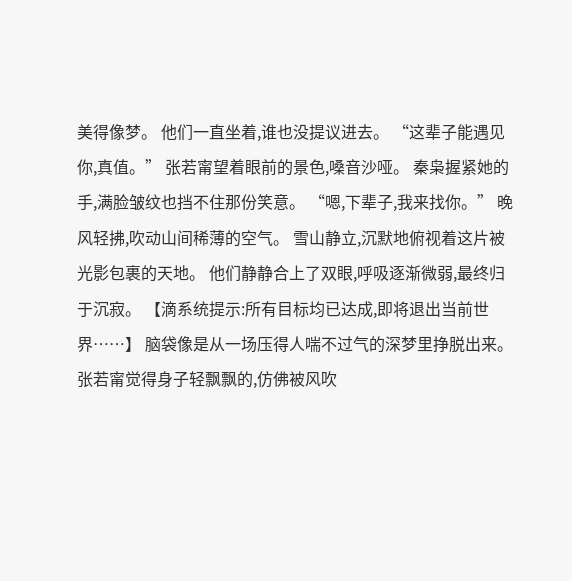美得像梦。 他们一直坐着,谁也没提议进去。 “这辈子能遇见你,真值。” 张若甯望着眼前的景色,嗓音沙哑。 秦枭握紧她的手,满脸皱纹也挡不住那份笑意。 “嗯,下辈子,我来找你。” 晚风轻拂,吹动山间稀薄的空气。 雪山静立,沉默地俯视着这片被光影包裹的天地。 他们静静合上了双眼,呼吸逐渐微弱,最终归于沉寂。 【滴系统提示:所有目标均已达成,即将退出当前世界……】 脑袋像是从一场压得人喘不过气的深梦里挣脱出来。 张若甯觉得身子轻飘飘的,仿佛被风吹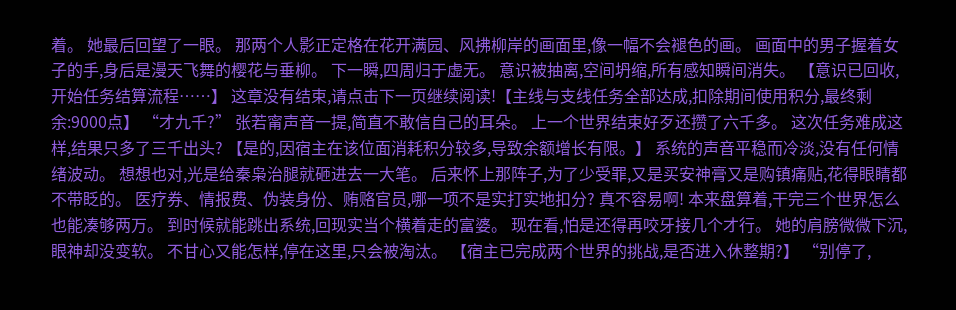着。 她最后回望了一眼。 那两个人影正定格在花开满园、风拂柳岸的画面里,像一幅不会褪色的画。 画面中的男子握着女子的手,身后是漫天飞舞的樱花与垂柳。 下一瞬,四周归于虚无。 意识被抽离,空间坍缩,所有感知瞬间消失。 【意识已回收,开始任务结算流程……】 这章没有结束,请点击下一页继续阅读!【主线与支线任务全部达成,扣除期间使用积分,最终剩余:9000点】 “才九千?” 张若甯声音一提,简直不敢信自己的耳朵。 上一个世界结束好歹还攒了六千多。 这次任务难成这样,结果只多了三千出头? 【是的,因宿主在该位面消耗积分较多,导致余额增长有限。】 系统的声音平稳而冷淡,没有任何情绪波动。 想想也对,光是给秦枭治腿就砸进去一大笔。 后来怀上那阵子,为了少受罪,又是买安神膏又是购镇痛贴,花得眼睛都不带眨的。 医疗券、情报费、伪装身份、贿赂官员,哪一项不是实打实地扣分? 真不容易啊! 本来盘算着,干完三个世界怎么也能凑够两万。 到时候就能跳出系统,回现实当个横着走的富婆。 现在看,怕是还得再咬牙接几个才行。 她的肩膀微微下沉,眼神却没变软。 不甘心又能怎样,停在这里,只会被淘汰。 【宿主已完成两个世界的挑战,是否进入休整期?】 “别停了,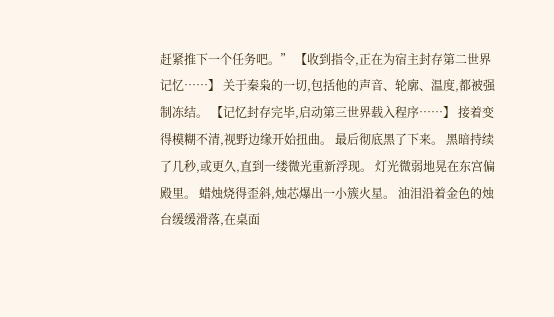赶紧推下一个任务吧。” 【收到指令,正在为宿主封存第二世界记忆……】 关于秦枭的一切,包括他的声音、轮廓、温度,都被强制冻结。 【记忆封存完毕,启动第三世界载入程序……】 接着变得模糊不清,视野边缘开始扭曲。 最后彻底黑了下来。 黑暗持续了几秒,或更久,直到一缕微光重新浮现。 灯光微弱地晃在东宫偏殿里。 蜡烛烧得歪斜,烛芯爆出一小簇火星。 油泪沿着金色的烛台缓缓滑落,在桌面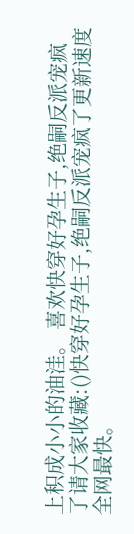上积成小小的油洼。 喜欢快穿好孕生子,绝嗣反派宠疯了请大家收藏:()快穿好孕生子,绝嗣反派宠疯了更新速度全网最快。